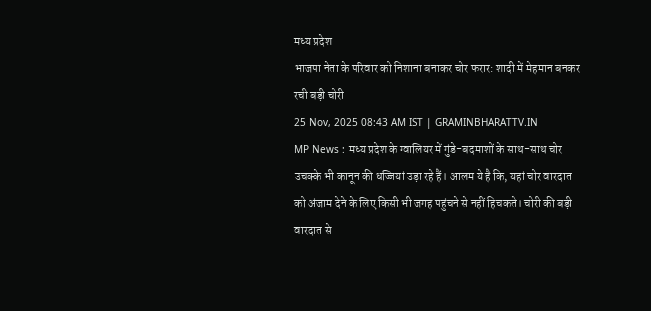मध्य प्रदेश
भाजपा नेता के परिवार को निशाना बनाकर चोर फरार: शादी में मेहमान बनकर रची बड़ी चोरी
25 Nov, 2025 08:43 AM IST | GRAMINBHARATTV.IN
MP News : मध्य प्रदेश के ग्वालियर में गुंडे-बदमाशों के साथ-साथ चोर उचक्के भी कानून की धज्जियां उड़ा रहे हैं। आलम ये है कि, यहां चोर वारदात को अंजाम देने के लिए किसी भी जगह पहुंचने से नहीं हिचकते। चोरी की बड़ी वारदात से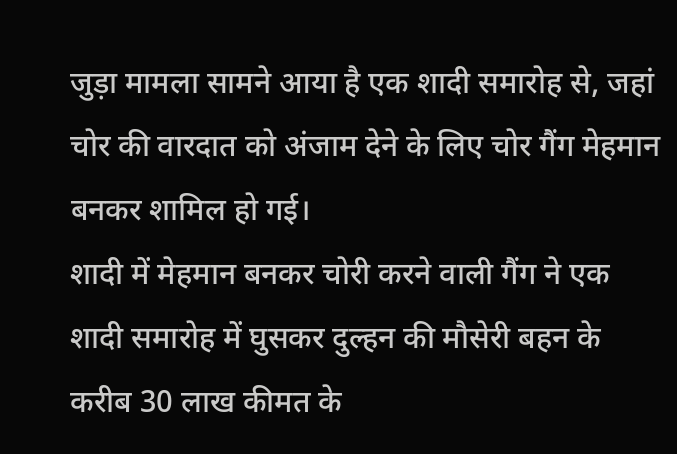जुड़ा मामला सामने आया है एक शादी समारोह से, जहां चोर की वारदात को अंजाम देने के लिए चोर गैंग मेहमान बनकर शामिल हो गई।
शादी में मेहमान बनकर चोरी करने वाली गैंग ने एक शादी समारोह में घुसकर दुल्हन की मौसेरी बहन के करीब 30 लाख कीमत के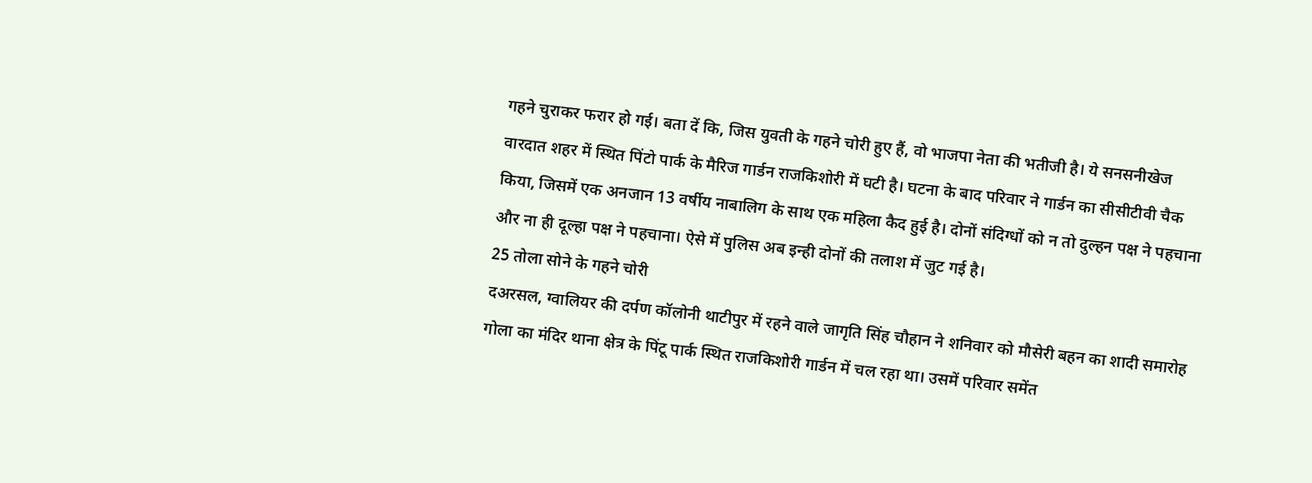गहने चुराकर फरार हो गई। बता दें कि, जिस युवती के गहने चोरी हुए हैं, वो भाजपा नेता की भतीजी है। ये सनसनीखेज वारदात शहर में स्थित पिंटो पार्क के मैरिज गार्डन राजकिशोरी में घटी है। घटना के बाद परिवार ने गार्डन का सीसीटीवी चैक किया, जिसमें एक अनजान 13 वर्षीय नाबालिग के साथ एक महिला कैद हुई है। दोनों संदिग्धों को न तो दुल्हन पक्ष ने पहचाना और ना ही दूल्हा पक्ष ने पहचाना। ऐसे में पुलिस अब इन्ही दोनों की तलाश में जुट गई है।
25 तोला सोने के गहने चोरी
दअरसल, ग्वालियर की दर्पण कॉलोनी थाटीपुर में रहने वाले जागृति सिंह चौहान ने शनिवार को मौसेरी बहन का शादी समारोह गोला का मंदिर थाना क्षेत्र के पिंटू पार्क स्थित राजकिशोरी गार्डन में चल रहा था। उसमें परिवार समेंत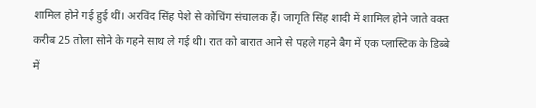शामिल होने गई हुई थीं। अरविंद सिंह पेशे से कोचिंग संचालक हैं। जागृति सिंह शादी में शामिल होने जाते वक्त करीब 25 तोला सोने के गहने साथ ले गई थी। रात को बारात आने से पहले गहने बैग में एक प्लास्टिक के डिब्बे में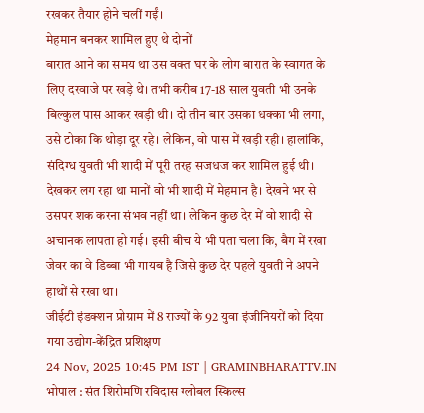रखकर तैयार होने चलीं गईं।
मेहमान बनकर शामिल हुए थे दोनों
बारात आने का समय था उस वक्त घर के लोग बारात के स्वागत के लिए दरवाजे पर खड़े थे। तभी करीब 17-18 साल युवती भी उनके बिल्कुल पास आकर खड़ी थी। दो तीन बार उसका धक्का भी लगा, उसे टोका कि थोड़ा दूर रहे। लेकिन, वो पास में खड़ी रही। हालांकि, संदिग्ध युवती भी शादी में पूरी तरह सजधज कर शामिल हुई थी। देखकर लग रहा था मानों वो भी शादी में मेहमान है। देखने भर से उसपर शक करना संभव नहीं था। लेकिन कुछ देर में वो शादी से अचानक लापता हो गई। इसी बीच ये भी पता चला कि, बैग में रखा जेवर का वे डिब्बा भी गायब है जिसे कुछ देर पहले युवती ने अपने हाथों से रखा था।
जीईटी इंडक्शन प्रोग्राम में 8 राज्यों के 92 युवा इंजीनियरों को दिया गया उद्योग-केंद्रित प्रशिक्षण
24 Nov, 2025 10:45 PM IST | GRAMINBHARATTV.IN
भोपाल : संत शिरोमणि रविदास ग्लोबल स्किल्स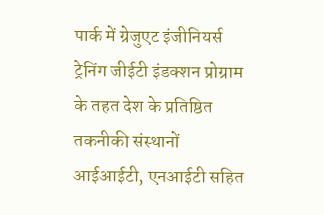पार्क में ग्रेजुएट इंजीनियर्स ट्रेनिंग जीईटी इंडक्शन प्रोग्राम के तहत देश के प्रतिष्ठित तकनीकी संस्थानों आईआईटी, एनआईटी सहित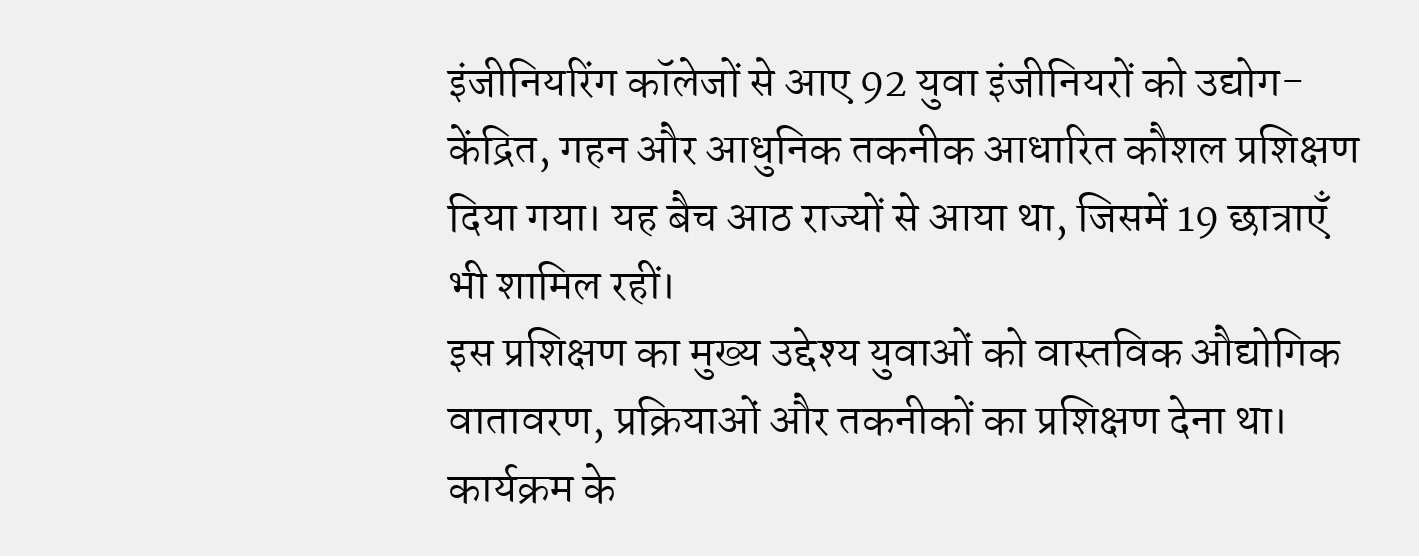इंजीनियरिंग कॉलेजों से आए 92 युवा इंजीनियरों को उद्योग-केंद्रित, गहन और आधुनिक तकनीक आधारित कौशल प्रशिक्षण दिया गया। यह बैच आठ राज्यों से आया था, जिसमें 19 छात्राएँ भी शामिल रहीं।
इस प्रशिक्षण का मुख्य उद्देश्य युवाओं को वास्तविक औद्योगिक वातावरण, प्रक्रियाओं और तकनीकों का प्रशिक्षण देना था। कार्यक्रम के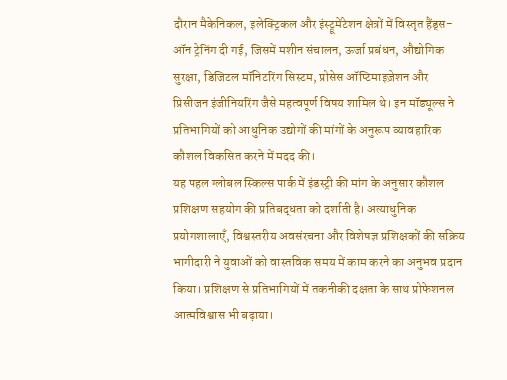दौरान मैकेनिकल, इलेक्ट्रिकल और इंस्ट्रूमेंटेशन क्षेत्रों में विस्तृत हैंड्स-ऑन ट्रेनिंग दी गई, जिसमें मशीन संचालन, ऊर्जा प्रबंधन, औद्योगिक सुरक्षा, डिजिटल मॉनिटरिंग सिस्टम, प्रोसेस ऑप्टिमाइज़ेशन और प्रिसीजन इंजीनियरिंग जैसे महत्वपूर्ण विषय शामिल थे। इन मॉड्यूल्स ने प्रतिभागियों को आधुनिक उद्योगों की मांगों के अनुरूप व्यावहारिक कौशल विकसित करने में मदद की।
यह पहल ग्लोबल स्किल्स पार्क में इंडस्ट्री की मांग के अनुसार कौशल प्रशिक्षण सहयोग की प्रतिबद्धता को दर्शाती है। अत्याधुनिक प्रयोगशालाएँ, विश्वस्तरीय अवसंरचना और विशेषज्ञ प्रशिक्षकों की सक्रिय भागीदारी ने युवाओं को वास्तविक समय में काम करने का अनुभव प्रदान किया। प्रशिक्षण से प्रतिभागियों में तकनीकी दक्षता के साथ प्रोफेशनल आत्मविश्वास भी बढ़ाया।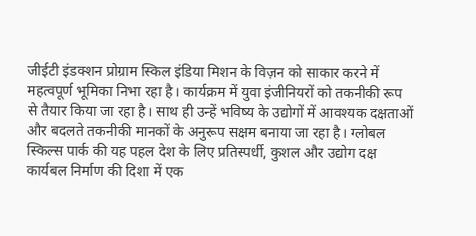जीईटी इंडक्शन प्रोग्राम स्किल इंडिया मिशन के विज़न को साकार करने में महत्वपूर्ण भूमिका निभा रहा है। कार्यक्रम में युवा इंजीनियरों को तकनीकी रूप से तैयार किया जा रहा है। साथ ही उन्हें भविष्य के उद्योगों में आवश्यक दक्षताओं और बदलते तकनीकी मानकों के अनुरूप सक्षम बनाया जा रहा है। ग्लोबल स्किल्स पार्क की यह पहल देश के लिए प्रतिस्पर्धी, कुशल और उद्योग दक्ष कार्यबल निर्माण की दिशा में एक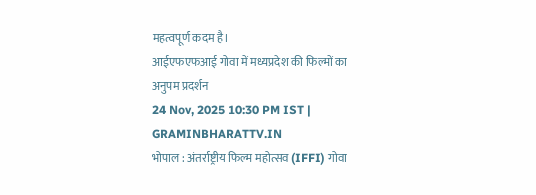महत्वपूर्ण कदम है।
आईएफएफआई गोवा में मध्यप्रदेश की फिल्मों का अनुपम प्रदर्शन
24 Nov, 2025 10:30 PM IST | GRAMINBHARATTV.IN
भोपाल : अंतर्राष्ट्रीय फिल्म महोत्सव (IFFI) गोवा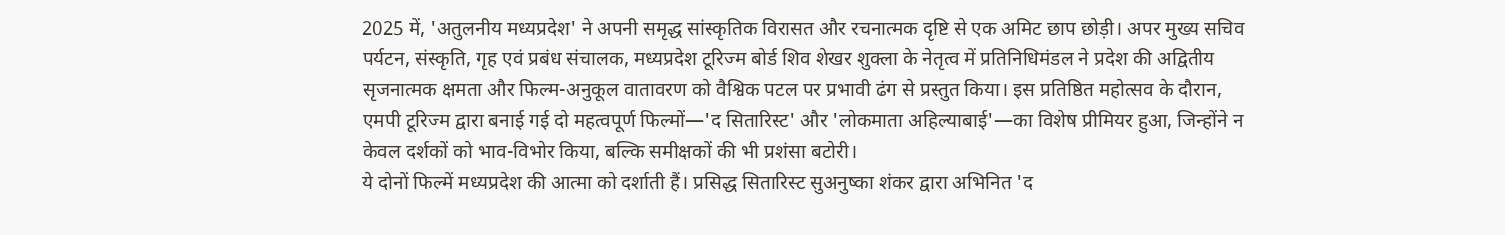2025 में, 'अतुलनीय मध्यप्रदेश' ने अपनी समृद्ध सांस्कृतिक विरासत और रचनात्मक दृष्टि से एक अमिट छाप छोड़ी। अपर मुख्य सचिव पर्यटन, संस्कृति, गृह एवं प्रबंध संचालक, मध्यप्रदेश टूरिज्म बोर्ड शिव शेखर शुक्ला के नेतृत्व में प्रतिनिधिमंडल ने प्रदेश की अद्वितीय सृजनात्मक क्षमता और फिल्म-अनुकूल वातावरण को वैश्विक पटल पर प्रभावी ढंग से प्रस्तुत किया। इस प्रतिष्ठित महोत्सव के दौरान, एमपी टूरिज्म द्वारा बनाई गई दो महत्वपूर्ण फिल्मों—'द सितारिस्ट' और 'लोकमाता अहिल्याबाई'—का विशेष प्रीमियर हुआ, जिन्होंने न केवल दर्शकों को भाव-विभोर किया, बल्कि समीक्षकों की भी प्रशंसा बटोरी।
ये दोनों फिल्में मध्यप्रदेश की आत्मा को दर्शाती हैं। प्रसिद्ध सितारिस्ट सुअनुष्का शंकर द्वारा अभिनित 'द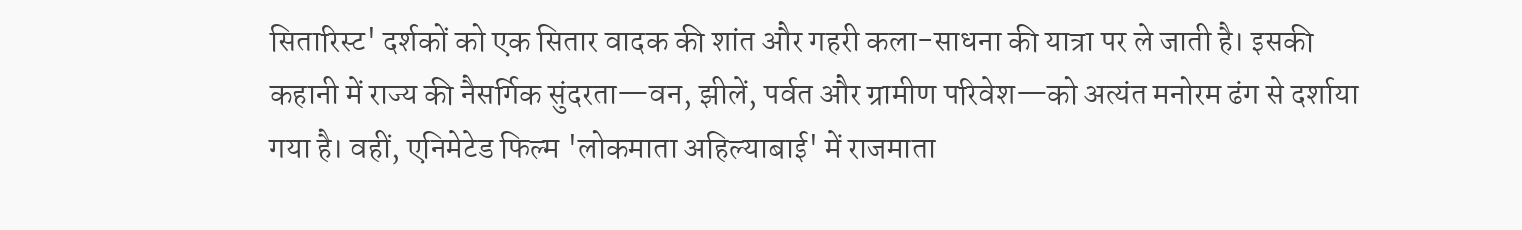सितारिस्ट' दर्शकों को एक सितार वादक की शांत और गहरी कला-साधना की यात्रा पर ले जाती है। इसकी कहानी में राज्य की नैसर्गिक सुंदरता—वन, झीलें, पर्वत और ग्रामीण परिवेश—को अत्यंत मनोरम ढंग से दर्शाया गया है। वहीं, एनिमेटेड फिल्म 'लोकमाता अहिल्याबाई' में राजमाता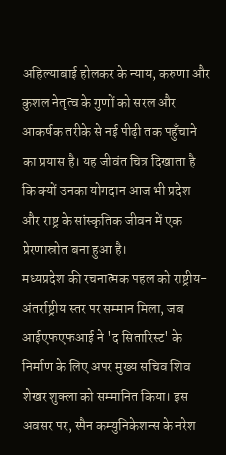अहिल्याबाई होलकर के न्याय, करुणा और कुशल नेतृत्व के गुणों को सरल और आकर्षक तरीके से नई पीढ़ी तक पहुँचाने का प्रयास है। यह जीवंत चित्र दिखाता है कि क्यों उनका योगदान आज भी प्रदेश और राष्ट्र के सांस्कृतिक जीवन में एक प्रेरणास्रोत बना हुआ है।
मध्यप्रदेश की रचनात्मक पहल को राष्ट्रीय-अंतर्राष्ट्रीय स्तर पर सम्मान मिला, जब आईएफएफआई ने 'द सितारिस्ट' के निर्माण के लिए अपर मुख्य सचिव शिव शेखर शुक्ला को सम्मानित किया। इस अवसर पर, स्पैन कम्युनिकेशन्स के नरेश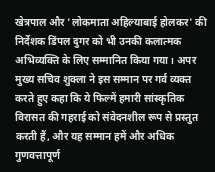खेत्रपाल और 'लोकमाता अहिल्याबाई होलकर' की निर्देशक डिंपल दुगर को भी उनकी कलात्मक अभिव्यक्ति के लिए सम्मानित किया गया। अपर मुख्य सचिव शुक्ला ने इस सम्मान पर गर्व व्यक्त करते हुए कहा कि ये फिल्में हमारी सांस्कृतिक विरासत की गहराई को संवेदनशील रूप से प्रस्तुत करती हैं, और यह सम्मान हमें और अधिक गुणवत्तापूर्ण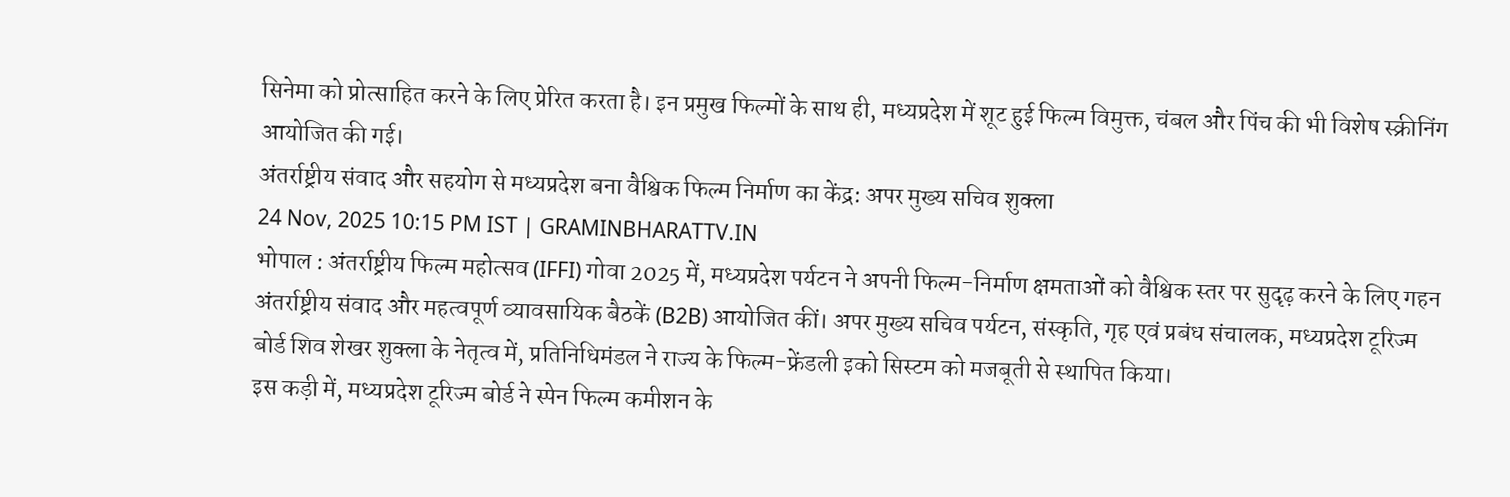सिनेमा को प्रोत्साहित करने के लिए प्रेरित करता है। इन प्रमुख फिल्मों के साथ ही, मध्यप्रदेश में शूट हुई फिल्म विमुक्त, चंबल और पिंच की भी विशेष स्क्रीनिंग आयोजित की गई।
अंतर्राष्ट्रीय संवाद और सहयोग से मध्यप्रदेश बना वैश्विक फिल्म निर्माण का केंद्र: अपर मुख्य सचिव शुक्ला
24 Nov, 2025 10:15 PM IST | GRAMINBHARATTV.IN
भोपाल : अंतर्राष्ट्रीय फिल्म महोत्सव (IFFI) गोवा 2025 में, मध्यप्रदेश पर्यटन ने अपनी फिल्म-निर्माण क्षमताओं को वैश्विक स्तर पर सुदृढ़ करने के लिए गहन अंतर्राष्ट्रीय संवाद और महत्वपूर्ण व्यावसायिक बैठकें (B2B) आयोजित कीं। अपर मुख्य सचिव पर्यटन, संस्कृति, गृह एवं प्रबंध संचालक, मध्यप्रदेश टूरिज्म बोर्ड शिव शेखर शुक्ला के नेतृत्व में, प्रतिनिधिमंडल ने राज्य के फिल्म-फ्रेंडली इको सिस्टम को मजबूती से स्थापित किया।
इस कड़ी में, मध्यप्रदेश टूरिज्म बोर्ड ने स्पेन फिल्म कमीशन के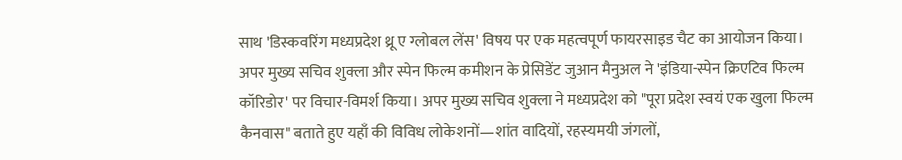साथ 'डिस्कवरिंग मध्यप्रदेश थ्रू ए ग्लोबल लेंस' विषय पर एक महत्वपूर्ण फायरसाइड चैट का आयोजन किया। अपर मुख्य सचिव शुक्ला और स्पेन फिल्म कमीशन के प्रेसिडेंट जुआन मैनुअल ने 'इंडिया-स्पेन क्रिएटिव फिल्म कॉरिडोर' पर विचार-विमर्श किया। अपर मुख्य सचिव शुक्ला ने मध्यप्रदेश को "पूरा प्रदेश स्वयं एक खुला फिल्म कैनवास" बताते हुए यहाँ की विविध लोकेशनों—शांत वादियों, रहस्यमयी जंगलों,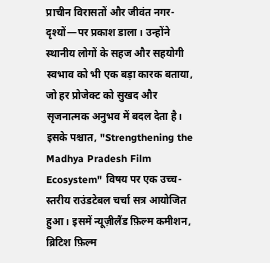प्राचीन विरासतों और जीवंत नगर-दृश्यों—पर प्रकाश डाला। उन्होंने स्थानीय लोगों के सहज और सहयोगी स्वभाव को भी एक बड़ा कारक बताया, जो हर प्रोजेक्ट को सुखद और सृजनात्मक अनुभव में बदल देता है।
इसके पश्चात, "Strengthening the Madhya Pradesh Film Ecosystem" विषय पर एक उच्च-स्तरीय राउंडटेबल चर्चा सत्र आयोजित हुआ। इसमें न्यूज़ीलैंड फ़िल्म कमीशन, ब्रिटिश फ़िल्म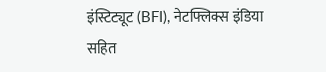इंस्टिट्यूट (BFI), नेटफ्लिक्स इंडिया सहित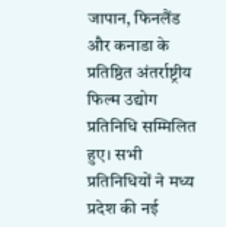जापान, फिनलैंड और कनाडा के प्रतिष्ठित अंतर्राष्ट्रीय फिल्म उद्योग प्रतिनिधि सम्मिलित हुए। सभी प्रतिनिधियों ने मध्य प्रदेश की नई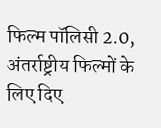फिल्म पॉलिसी 2.0, अंतर्राष्ट्रीय फिल्मों के लिए दिए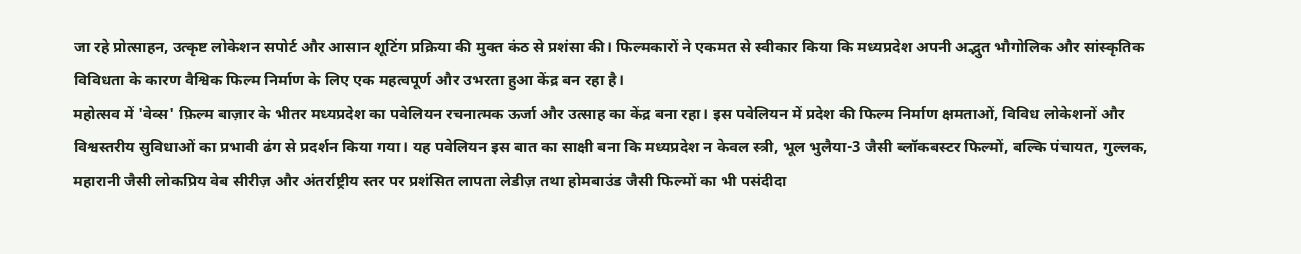जा रहे प्रोत्साहन, उत्कृष्ट लोकेशन सपोर्ट और आसान शूटिंग प्रक्रिया की मुक्त कंठ से प्रशंसा की। फिल्मकारों ने एकमत से स्वीकार किया कि मध्यप्रदेश अपनी अद्भुत भौगोलिक और सांस्कृतिक विविधता के कारण वैश्विक फिल्म निर्माण के लिए एक महत्वपूर्ण और उभरता हुआ केंद्र बन रहा है।
महोत्सव में 'वेव्स' फ़िल्म बाज़ार के भीतर मध्यप्रदेश का पवेलियन रचनात्मक ऊर्जा और उत्साह का केंद्र बना रहा। इस पवेलियन में प्रदेश की फिल्म निर्माण क्षमताओं, विविध लोकेशनों और विश्वस्तरीय सुविधाओं का प्रभावी ढंग से प्रदर्शन किया गया। यह पवेलियन इस बात का साक्षी बना कि मध्यप्रदेश न केवल स्त्री, भूल भुलैया-3 जैसी ब्लॉकबस्टर फिल्मों, बल्कि पंचायत, गुल्लक, महारानी जैसी लोकप्रिय वेब सीरीज़ और अंतर्राष्ट्रीय स्तर पर प्रशंसित लापता लेडीज़ तथा होमबाउंड जैसी फिल्मों का भी पसंदीदा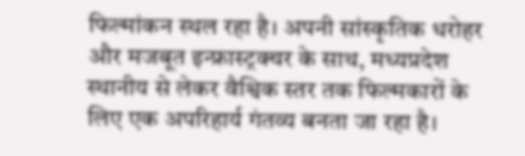फिल्मांकन स्थल रहा है। अपनी सांस्कृतिक धरोहर और मजबूत इन्फ्रास्ट्रक्चर के साथ, मध्यप्रदेश स्थानीय से लेकर वैश्विक स्तर तक फिल्मकारों के लिए एक अपरिहार्य गंतव्य बनता जा रहा है।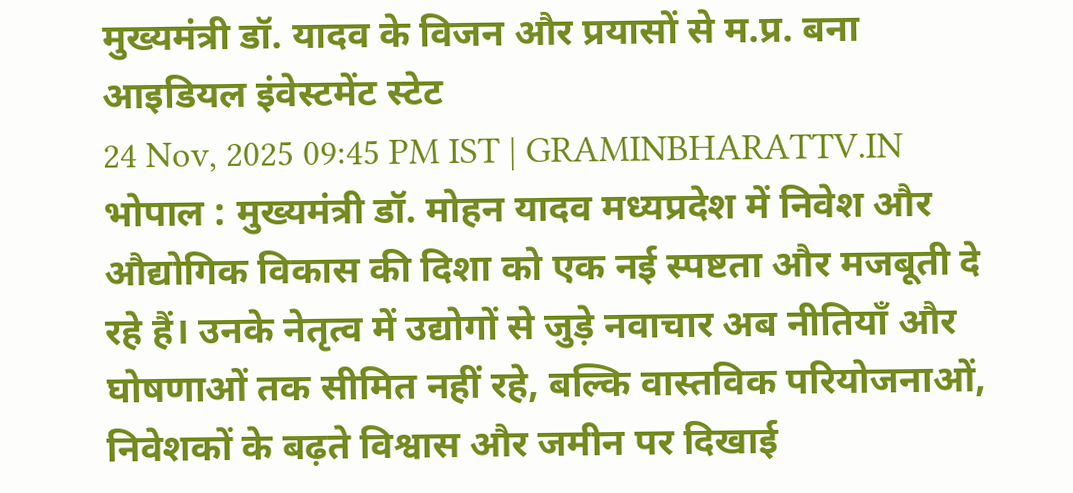मुख्यमंत्री डॉ. यादव के विजन और प्रयासों से म.प्र. बना आइडियल इंवेस्टमेंट स्टेट
24 Nov, 2025 09:45 PM IST | GRAMINBHARATTV.IN
भोपाल : मुख्यमंत्री डॉ. मोहन यादव मध्यप्रदेश में निवेश और औद्योगिक विकास की दिशा को एक नई स्पष्टता और मजबूती दे रहे हैं। उनके नेतृत्व में उद्योगों से जुड़े नवाचार अब नीतियाँ और घोषणाओं तक सीमित नहीं रहे, बल्कि वास्तविक परियोजनाओं, निवेशकों के बढ़ते विश्वास और जमीन पर दिखाई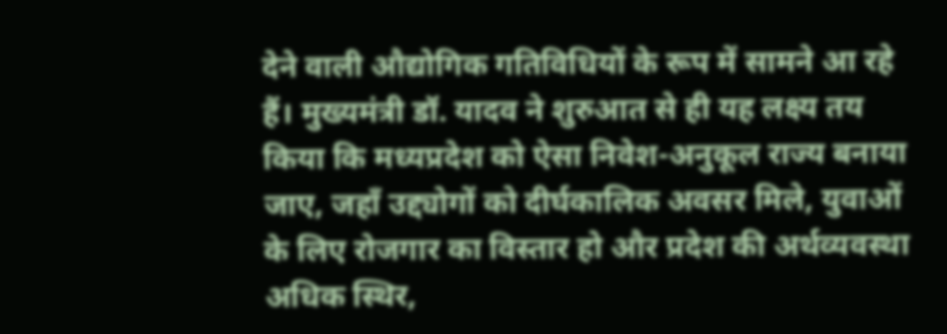देने वाली औद्योगिक गतिविधियों के रूप में सामने आ रहे हैं। मुख्यमंत्री डॉ. यादव ने शुरुआत से ही यह लक्ष्य तय किया कि मध्यप्रदेश को ऐसा निवेश-अनुकूल राज्य बनाया जाए, जहाँ उद्द्योगों को दीर्घकालिक अवसर मिले, युवाओं के लिए रोजगार का विस्तार हो और प्रदेश की अर्थव्यवस्था अधिक स्थिर,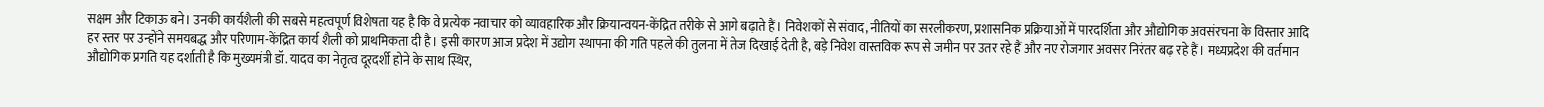सक्षम और टिकाऊ बने। उनकी कार्यशैली की सबसे महत्वपूर्ण विशेषता यह है कि वे प्रत्येक नवाचार को व्यावहारिक और क्रियान्वयन-केंद्रित तरीके से आगे बढ़ाते हैं। निवेशकों से संवाद, नीतियों का सरलीकरण, प्रशासनिक प्रक्रियाओं में पारदर्शिता और औद्योगिक अवसंरचना के विस्तार आदि हर स्तर पर उन्होंने समयबद्ध और परिणाम-केंद्रित कार्य शैली को प्राथमिकता दी है। इसी कारण आज प्रदेश में उद्योग स्थापना की गति पहले की तुलना में तेज दिखाई देती है, बड़े निवेश वास्तविक रूप से जमीन पर उतर रहे हैं और नए रोजगार अवसर निरंतर बढ़ रहे हैं। मध्यप्रदेश की वर्तमान औद्योगिक प्रगति यह दर्शाती है कि मुख्यमंत्री डॉ. यादव का नेतृत्व दूरदर्शी होने के साथ स्थिर,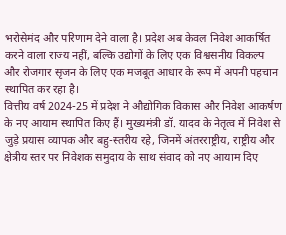भरोसेमंद और परिणाम देने वाला है। प्रदेश अब केवल निवेश आकर्षित करने वाला राज्य नहीं, बल्कि उद्योगों के लिए एक विश्वसनीय विकल्प और रोजगार सृजन के लिए एक मजबूत आधार के रूप में अपनी पहचान स्थापित कर रहा है।
वित्तीय वर्ष 2024-25 में प्रदेश ने औद्योगिक विकास और निवेश आकर्षण के नए आयाम स्थापित किए हैं। मुख्यमंत्री डॉ. यादव के नेतृत्व में निवेश से जुड़े प्रयास व्यापक और बहु-स्तरीय रहे, जिनमें अंतरराष्ट्रीय, राष्ट्रीय और क्षेत्रीय स्तर पर निवेशक समुदाय के साथ संवाद को नए आयाम दिए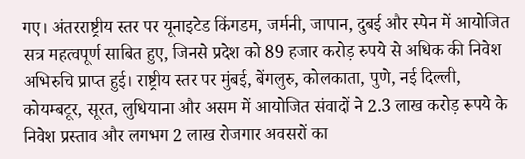गए। अंतरराष्ट्रीय स्तर पर यूनाइटेड किंगडम, जर्मनी, जापान, दुबई और स्पेन में आयोजित सत्र महत्वपूर्ण साबित हुए, जिनसे प्रदेश को 89 हजार करोड़ रुपये से अधिक की निवेश अभिरुचि प्राप्त हुई। राष्ट्रीय स्तर पर मुंबई, बेंगलुरु, कोलकाता, पुणे, नई दिल्ली, कोयम्बटूर, सूरत, लुधियाना और असम में आयोजित संवादों ने 2.3 लाख करोड़ रूपये के निवेश प्रस्ताव और लगभग 2 लाख रोजगार अवसरों का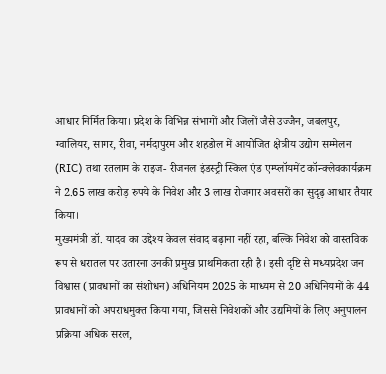आधार निर्मित किया। प्रदेश के विभिन्न संभागों और जिलों जैसे उज्जैन, जबलपुर, ग्वालियर, सागर, रीवा, नर्मदापुरम और शहडोल में आयोजित क्षेत्रीय उद्योग सम्मेलन (RIC) तथा रतलाम के राइज- रीजनल इंडस्ट्री स्किल एंड एम्प्लॉयमेंट कॉन्क्लेवकार्यक्रम ने 2.65 लाख करोड़ रुपये के निवेश और 3 लाख रोजगार अवसरों का सुदृढ़ आधार तैयार किया।
मुख्यमंत्री डॉ. यादव का उद्देश्य केवल संवाद बढ़ाना नहीं रहा, बल्कि निवेश को वास्तविक रूप से धरातल पर उतारना उनकी प्रमुख प्राथमिकता रही है। इसी दृष्टि से मध्यप्रदेश जन विश्वास (प्रावधानों का संशोधन) अधिनियम 2025 के माध्यम से 20 अधिनियमों के 44 प्रावधानों को अपराधमुक्त किया गया, जिससे निवेशकों और उद्यमियों के लिए अनुपालन प्रक्रिया अधिक सरल,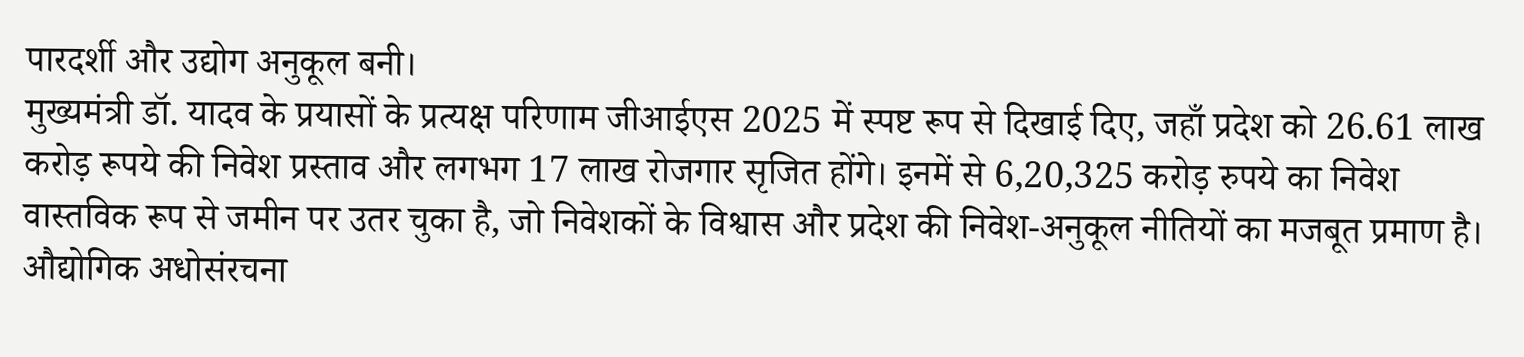पारदर्शी और उद्योग अनुकूल बनी।
मुख्यमंत्री डॉ. यादव के प्रयासों के प्रत्यक्ष परिणाम जीआईएस 2025 में स्पष्ट रूप से दिखाई दिए, जहाँ प्रदेश को 26.61 लाख करोड़ रूपये की निवेश प्रस्ताव और लगभग 17 लाख रोजगार सृजित होंगे। इनमें से 6,20,325 करोड़ रुपये का निवेश वास्तविक रूप से जमीन पर उतर चुका है, जो निवेशकों के विश्वास और प्रदेश की निवेश-अनुकूल नीतियों का मजबूत प्रमाण है। औद्योगिक अधोसंरचना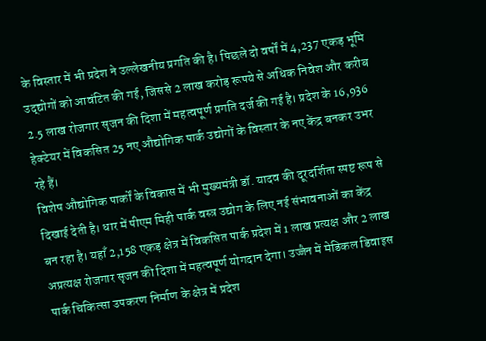के विस्तार में भी प्रदेश ने उल्लेखनीय प्रगति की है। पिछले दो वर्षों में 4,237 एकड़ भूमि उद्द्योगों को आवंटित की गई, जिससे 2 लाख करोड़ रूपये से अधिक निवेश और करीब 2.5 लाख रोजगार सृजन की दिशा में महत्वपूर्ण प्रगति दर्ज की गई है। प्रदेश के 16,936 हेक्टेयर में विकसित 25 नए औद्योगिक पार्क उद्योगों के विस्तार के नए केंद्र बनकर उभर रहे हैं।
विशेष औद्योगिक पार्कों के विकास में भी मुख्यमंत्री डॉ. यादव की दूरदर्शिता स्पष्ट रूप से दिखाई देती है। धार में पीएम मिही पार्क वस्त्र उद्योग के लिए नई संभावनाओं का केंद्र बन रहा है। यहाँ 2,158 एकड़ क्षेत्र में विकसित पार्क प्रदेश में 1 लाख प्रत्यक्ष और 2 लाख अप्रत्यक्ष रोजगार सृजन की दिशा में महत्वपूर्ण योगदान देगा। उज्जैन में मेडिकल डिवाइस पार्क चिकित्सा उपकरण निर्माण के क्षेत्र में प्रदेश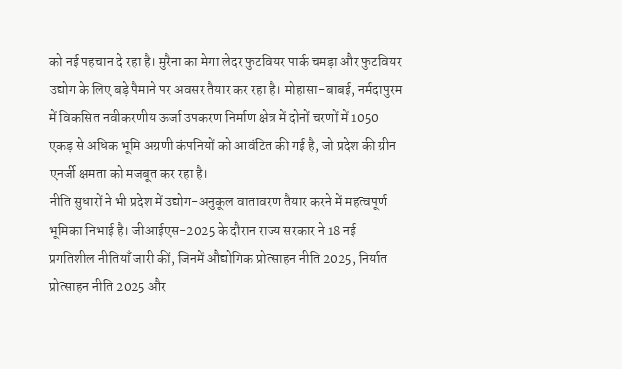को नई पहचान दे रहा है। मुरैना का मेगा लेदर फुटवियर पार्क चमड़ा और फुटवियर उद्योग के लिए बड़े पैमाने पर अवसर तैयार कर रहा है। मोहासा-बाबई, नर्मदापुरम में विकसित नवीकरणीय ऊर्जा उपकरण निर्माण क्षेत्र में दोनों चरणों में 1050 एकड़ से अधिक भूमि अग्रणी कंपनियों को आवंटित की गई है, जो प्रदेश की ग्रीन एनर्जी क्षमता को मजबूत कर रहा है।
नीति सुधारों ने भी प्रदेश में उद्योग-अनुकूल वातावरण तैयार करने में महत्वपूर्ण भूमिका निभाई है। जीआईएस-2025 के दौरान राज्य सरकार ने 18 नई प्रगतिशील नीतियाँ जारी कीं, जिनमें औद्योगिक प्रोत्साहन नीति 2025, निर्यात प्रोत्साहन नीति 2025 और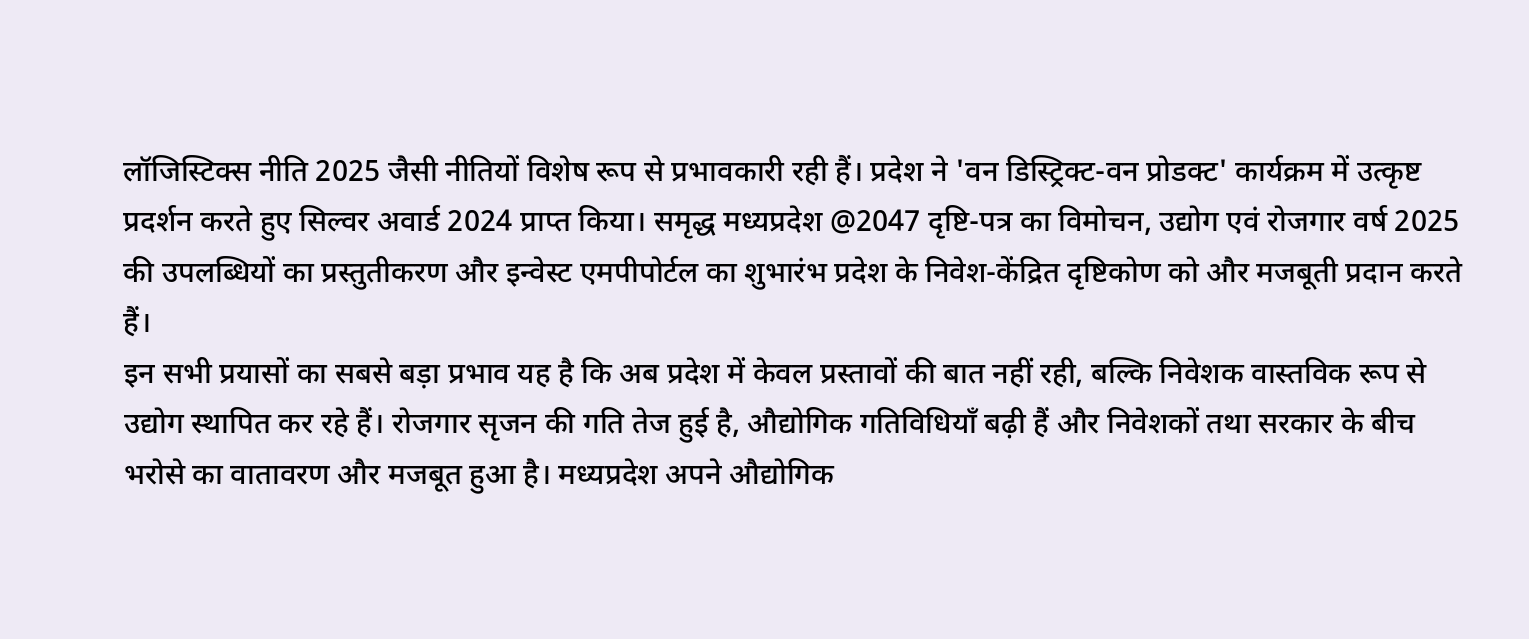लॉजिस्टिक्स नीति 2025 जैसी नीतियों विशेष रूप से प्रभावकारी रही हैं। प्रदेश ने 'वन डिस्ट्रिक्ट-वन प्रोडक्ट' कार्यक्रम में उत्कृष्ट प्रदर्शन करते हुए सिल्वर अवार्ड 2024 प्राप्त किया। समृद्ध मध्यप्रदेश @2047 दृष्टि-पत्र का विमोचन, उद्योग एवं रोजगार वर्ष 2025 की उपलब्धियों का प्रस्तुतीकरण और इन्वेस्ट एमपीपोर्टल का शुभारंभ प्रदेश के निवेश-केंद्रित दृष्टिकोण को और मजबूती प्रदान करते हैं।
इन सभी प्रयासों का सबसे बड़ा प्रभाव यह है कि अब प्रदेश में केवल प्रस्तावों की बात नहीं रही, बल्कि निवेशक वास्तविक रूप से उद्योग स्थापित कर रहे हैं। रोजगार सृजन की गति तेज हुई है, औद्योगिक गतिविधियाँ बढ़ी हैं और निवेशकों तथा सरकार के बीच भरोसे का वातावरण और मजबूत हुआ है। मध्यप्रदेश अपने औद्योगिक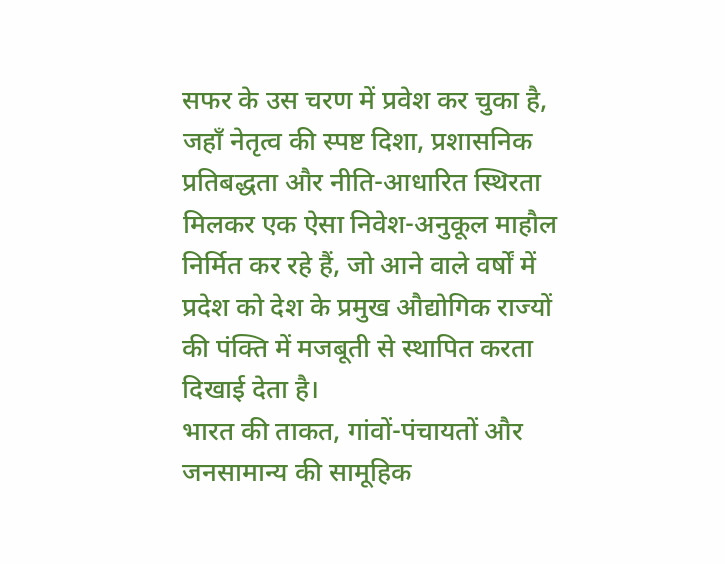सफर के उस चरण में प्रवेश कर चुका है, जहाँ नेतृत्व की स्पष्ट दिशा, प्रशासनिक प्रतिबद्धता और नीति-आधारित स्थिरता मिलकर एक ऐसा निवेश-अनुकूल माहौल निर्मित कर रहे हैं, जो आने वाले वर्षों में प्रदेश को देश के प्रमुख औद्योगिक राज्यों की पंक्ति में मजबूती से स्थापित करता दिखाई देता है।
भारत की ताकत, गांवों-पंचायतों और जनसामान्य की सामूहिक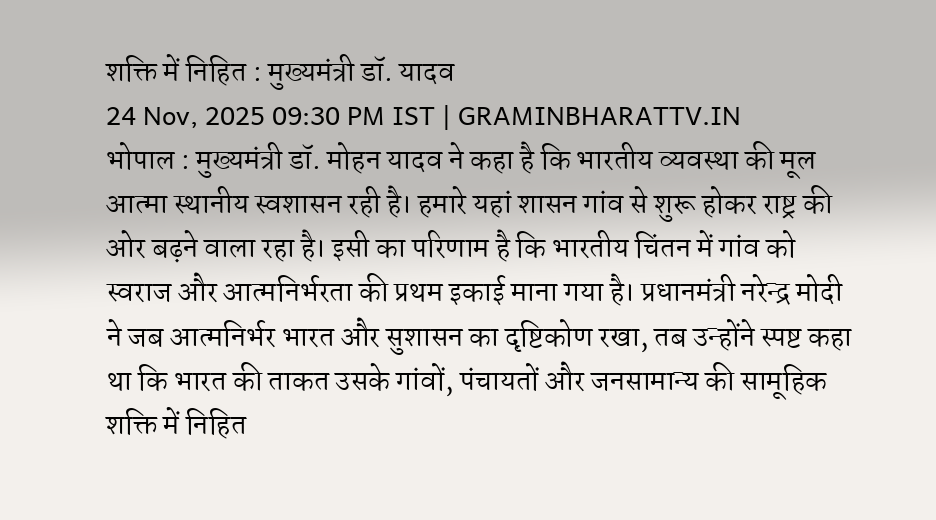शक्ति में निहित : मुख्यमंत्री डॉ. यादव
24 Nov, 2025 09:30 PM IST | GRAMINBHARATTV.IN
भोपाल : मुख्यमंत्री डॉ. मोहन यादव ने कहा है कि भारतीय व्यवस्था की मूल आत्मा स्थानीय स्वशासन रही है। हमारे यहां शासन गांव से शुरू होकर राष्ट्र की ओर बढ़ने वाला रहा है। इसी का परिणाम है कि भारतीय चिंतन में गांव को स्वराज और आत्मनिर्भरता की प्रथम इकाई माना गया है। प्रधानमंत्री नरेन्द्र मोदी ने जब आत्मनिर्भर भारत और सुशासन का दृष्टिकोण रखा, तब उन्होंने स्पष्ट कहा था कि भारत की ताकत उसके गांवों, पंचायतों और जनसामान्य की सामूहिक शक्ति में निहित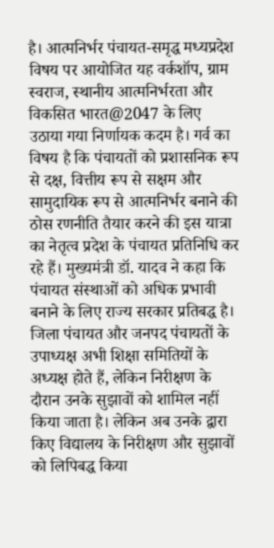है। आत्मनिर्भर पंचायत-समृद्ध मध्यप्रदेश विषय पर आयोजित यह वर्कशॉप, ग्राम स्वराज, स्थानीय आत्मनिर्भरता और विकसित भारत@2047 के लिए उठाया गया निर्णायक कदम है। गर्व का विषय है कि पंचायतों को प्रशासनिक रूप से दक्ष, वित्तीय रूप से सक्षम और सामुदायिक रूप से आत्मनिर्भर बनाने की ठोस रणनीति तैयार करने की इस यात्रा का नेतृत्व प्रदेश के पंचायत प्रतिनिधि कर रहे हैं। मुख्यमंत्री डॉ. यादव ने कहा कि पंचायत संस्थाओं को अधिक प्रभावी बनाने के लिए राज्य सरकार प्रतिबद्ध है। जिला पंचायत और जनपद पंचायतों के उपाध्यक्ष अभी शिक्षा समितियों के अध्यक्ष होते हैं, लेकिन निरीक्षण के दौरान उनके सुझावों को शामिल नहीं किया जाता है। लेकिन अब उनके द्वारा किए विद्यालय के निरीक्षण और सुझावों को लिपिबद्ध किया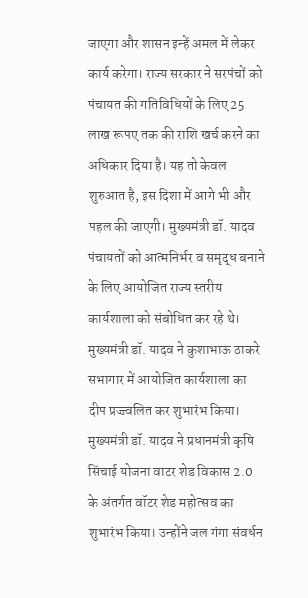जाएगा और शासन इन्हें अमल में लेकर कार्य करेगा। राज्य सरकार ने सरपंचों को पंचायत की गतिविधियों के लिए 25 लाख रूपए तक की राशि खर्च करने का अधिकार दिया है। यह तो केवल शुरुआत है, इस दिशा में आगे भी और पहल की जाएगी। मुख्यमंत्री डॉ. यादव पंचायतों को आत्मनिर्भर व समृद्ध बनाने के लिए आयोजित राज्य स्तरीय कार्यशाला को संबोधित कर रहे थे।
मुख्यमंत्री डॉ. यादव ने कुशाभाऊ ठाकरे सभागार में आयोजित कार्यशाला का दीप प्रज्ज्वलित कर शुभारंभ किया। मुख्यमंत्री डॉ. यादव ने प्रधानमंत्री कृषि सिंचाई योजना वाटर शेड विकास 2.0 के अंतर्गत वॉटर शेड महोत्सव का शुभारंभ किया। उन्होंने जल गंगा संवर्धन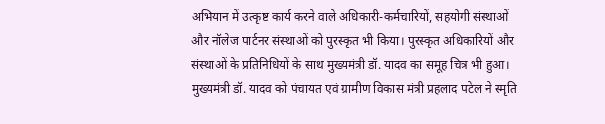अभियान में उत्कृष्ट कार्य करने वाले अधिकारी-कर्मचारियों, सहयोगी संस्थाओं और नॉलेज पार्टनर संस्थाओं को पुरस्कृत भी किया। पुरस्कृत अधिकारियों और संस्थाओं के प्रतिनिधियों के साथ मुख्यमंत्री डॉ. यादव का समूह चित्र भी हुआ। मुख्यमंत्री डॉ. यादव को पंचायत एवं ग्रामीण विकास मंत्री प्रहलाद पटेल ने स्मृति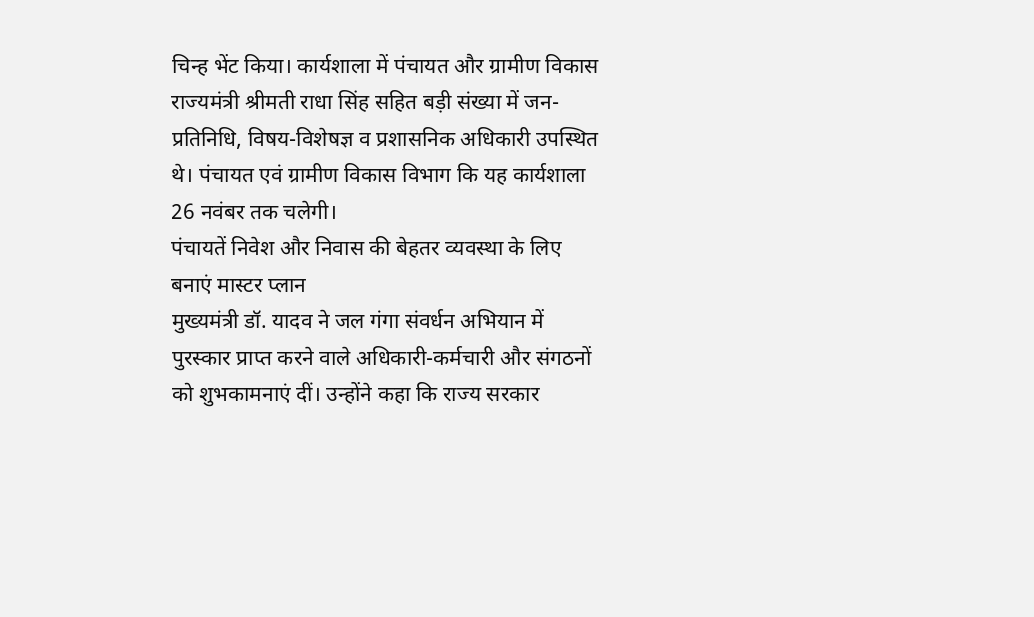चिन्ह भेंट किया। कार्यशाला में पंचायत और ग्रामीण विकास राज्यमंत्री श्रीमती राधा सिंह सहित बड़ी संख्या में जन-प्रतिनिधि, विषय-विशेषज्ञ व प्रशासनिक अधिकारी उपस्थित थे। पंचायत एवं ग्रामीण विकास विभाग कि यह कार्यशाला 26 नवंबर तक चलेगी।
पंचायतें निवेश और निवास की बेहतर व्यवस्था के लिए बनाएं मास्टर प्लान
मुख्यमंत्री डॉ. यादव ने जल गंगा संवर्धन अभियान में पुरस्कार प्राप्त करने वाले अधिकारी-कर्मचारी और संगठनों को शुभकामनाएं दीं। उन्होंने कहा कि राज्य सरकार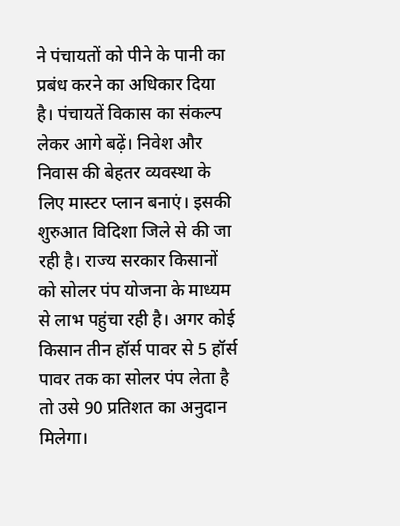ने पंचायतों को पीने के पानी का प्रबंध करने का अधिकार दिया है। पंचायतें विकास का संकल्प लेकर आगे बढ़ें। निवेश और निवास की बेहतर व्यवस्था के लिए मास्टर प्लान बनाएं। इसकी शुरुआत विदिशा जिले से की जा रही है। राज्य सरकार किसानों को सोलर पंप योजना के माध्यम से लाभ पहुंचा रही है। अगर कोई किसान तीन हॉर्स पावर से 5 हॉर्स पावर तक का सोलर पंप लेता है तो उसे 90 प्रतिशत का अनुदान मिलेगा।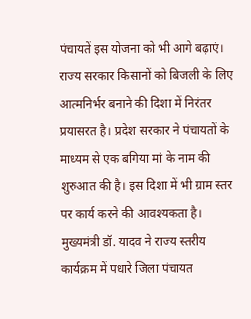पंचायतें इस योजना को भी आगे बढ़ाएं। राज्य सरकार किसानों को बिजली के लिए आत्मनिर्भर बनाने की दिशा में निरंतर प्रयासरत है। प्रदेश सरकार ने पंचायतों के माध्यम से एक बगिया मां के नाम की शुरुआत की है। इस दिशा में भी ग्राम स्तर पर कार्य करने की आवश्यकता है। मुख्यमंत्री डॉ. यादव ने राज्य स्तरीय कार्यक्रम में पधारे जिला पंचायत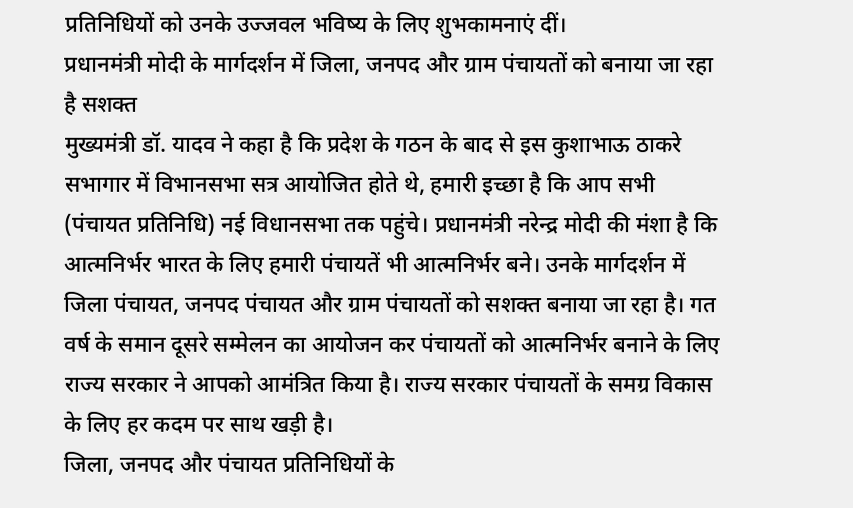प्रतिनिधियों को उनके उज्जवल भविष्य के लिए शुभकामनाएं दीं।
प्रधानमंत्री मोदी के मार्गदर्शन में जिला, जनपद और ग्राम पंचायतों को बनाया जा रहा है सशक्त
मुख्यमंत्री डॉ. यादव ने कहा है कि प्रदेश के गठन के बाद से इस कुशाभाऊ ठाकरे सभागार में विभानसभा सत्र आयोजित होते थे, हमारी इच्छा है कि आप सभी (पंचायत प्रतिनिधि) नई विधानसभा तक पहुंचे। प्रधानमंत्री नरेन्द्र मोदी की मंशा है कि आत्मनिर्भर भारत के लिए हमारी पंचायतें भी आत्मनिर्भर बने। उनके मार्गदर्शन में जिला पंचायत, जनपद पंचायत और ग्राम पंचायतों को सशक्त बनाया जा रहा है। गत वर्ष के समान दूसरे सम्मेलन का आयोजन कर पंचायतों को आत्मनिर्भर बनाने के लिए राज्य सरकार ने आपको आमंत्रित किया है। राज्य सरकार पंचायतों के समग्र विकास के लिए हर कदम पर साथ खड़ी है।
जिला, जनपद और पंचायत प्रतिनिधियों के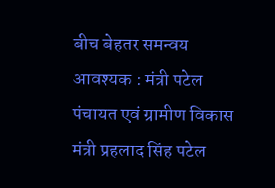बीच बेहतर समन्वय आवश्यक : मंत्री पटेल
पंचायत एवं ग्रामीण विकास मंत्री प्रहलाद सिंह पटेल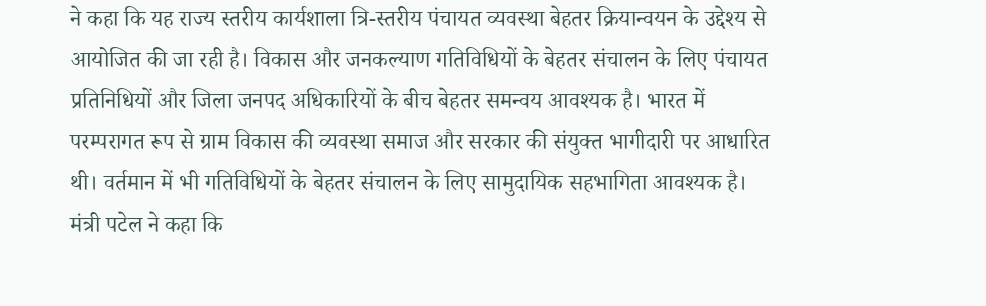ने कहा कि यह राज्य स्तरीय कार्यशाला त्रि-स्तरीय पंचायत व्यवस्था बेहतर क्रियान्वयन के उद्देश्य से आयोजित की जा रही है। विकास और जनकल्याण गतिविधियों के बेहतर संचालन के लिए पंचायत प्रतिनिधियों और जिला जनपद अधिकारियों के बीच बेहतर समन्वय आवश्यक है। भारत में परम्परागत रूप से ग्राम विकास की व्यवस्था समाज और सरकार की संयुक्त भागीदारी पर आधारित थी। वर्तमान में भी गतिविधियों के बेहतर संचालन के लिए सामुदायिक सहभागिता आवश्यक है। मंत्री पटेल ने कहा कि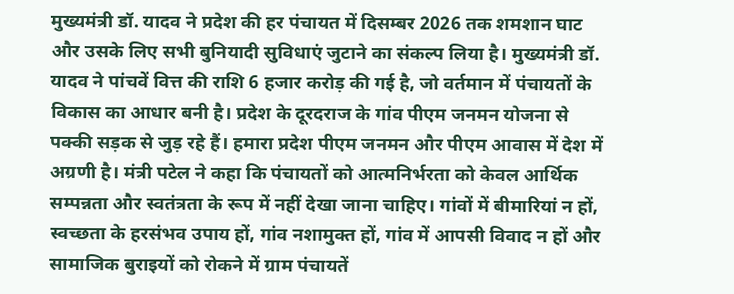मुख्यमंत्री डॉ. यादव ने प्रदेश की हर पंचायत में दिसम्बर 2026 तक शमशान घाट और उसके लिए सभी बुनियादी सुविधाएं जुटाने का संकल्प लिया है। मुख्यमंत्री डॉ. यादव ने पांचवें वित्त की राशि 6 हजार करोड़ की गई है, जो वर्तमान में पंचायतों के विकास का आधार बनी है। प्रदेश के दूरदराज के गांव पीएम जनमन योजना से पक्की सड़क से जुड़ रहे हैं। हमारा प्रदेश पीएम जनमन और पीएम आवास में देश में अग्रणी है। मंत्री पटेल ने कहा कि पंचायतों को आत्मनिर्भरता को केवल आर्थिक सम्पन्नता और स्वतंत्रता के रूप में नहीं देखा जाना चाहिए। गांवों में बीमारियां न हों, स्वच्छता के हरसंभव उपाय हों, गांव नशामुक्त हों, गांव में आपसी विवाद न हों और सामाजिक बुराइयों को रोकने में ग्राम पंचायतें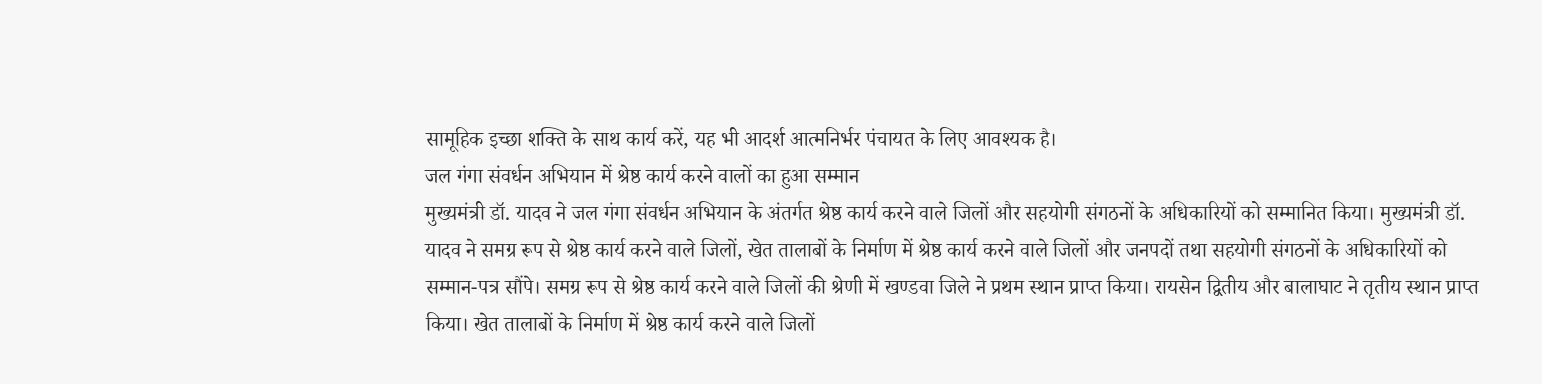सामूहिक इच्छा शक्ति के साथ कार्य करें, यह भी आदर्श आत्मनिर्भर पंचायत के लिए आवश्यक है।
जल गंगा संवर्धन अभियान में श्रेष्ठ कार्य करने वालों का हुआ सम्मान
मुख्यमंत्री डॉ. यादव ने जल गंगा संवर्धन अभियान के अंतर्गत श्रेष्ठ कार्य करने वाले जिलों और सहयोगी संगठनों के अधिकारियों को सम्मानित किया। मुख्यमंत्री डॉ. यादव ने समग्र रूप से श्रेष्ठ कार्य करने वाले जिलों, खेत तालाबों के निर्माण में श्रेष्ठ कार्य करने वाले जिलों और जनपदों तथा सहयोगी संगठनों के अधिकारियों को सम्मान-पत्र सौंपे। समग्र रूप से श्रेष्ठ कार्य करने वाले जिलों की श्रेणी में खण्डवा जिले ने प्रथम स्थान प्राप्त किया। रायसेन द्वितीय और बालाघाट ने तृतीय स्थान प्राप्त किया। खेत तालाबों के निर्माण में श्रेष्ठ कार्य करने वाले जिलों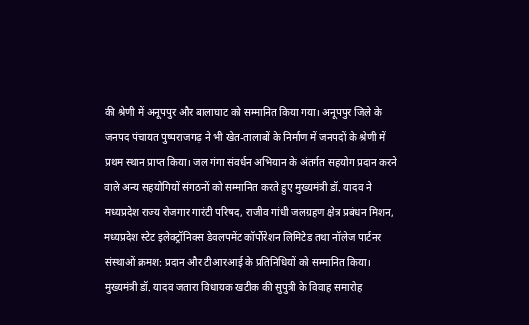की श्रेणी में अनूपपुर और बालाघाट को सम्मानित किया गया। अनूपपुर जिले के जनपद पंचायत पुष्पराजगढ़ ने भी खेत-तालाबों के निर्माण में जनपदों के श्रेणी में प्रथम स्थान प्राप्त किया। जल गंगा संवर्धन अभियान के अंतर्गत सहयोग प्रदान करने वाले अन्य सहयोगियों संगठनों को सम्मानित करते हुए मुख्यमंत्री डॉ. यादव ने मध्यप्रदेश राज्य रोजगार गारंटी परिषद, राजीव गांधी जलग्रहण क्षेत्र प्रबंधन मिशन, मध्यप्रदेश स्टेट इलेक्ट्रॉनिक्स डेवलपमेंट कॉर्पोरेशन लिमिटेड तथा नॉलेज पार्टनर संस्थाओं क्रमश: प्रदान और टीआरआई के प्रतिनिधियों को सम्मानित किया।
मुख्यमंत्री डॉ. यादव जतारा विधायक खटीक की सुपुत्री के विवाह समारोह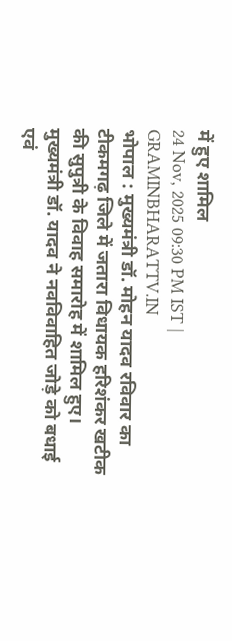में हुए शामिल
24 Nov, 2025 09:30 PM IST | GRAMINBHARATTV.IN
भोपाल : मुख्यमंत्री डॉ. मोहन यादव रविवार का टीकमगढ़ जिले में जतारा विधायक हरिशंकर खटीक की सुपुत्री के विवाह समारोह में शामिल हुए। मुख्यमंत्री डॉ. यादव ने नवविवाहित जोड़े को बधाई एवं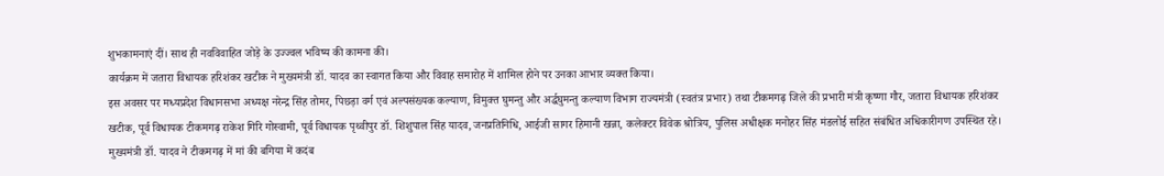शुभकामनाएं दीं। साथ ही नवविवाहित जोड़े के उज्ज्वल भविष्य की कामना की।
कार्यक्रम में जतारा विधायक हरिशंकर खटीक ने मुख्यमंत्री डॉ. यादव का स्वागत किया और विवाह समारोह में शामिल होने पर उनका आभार व्यक्त किया।
इस अवसर पर मध्यप्रदेश विधानसभा अध्यक्ष नरेन्द्र सिंह तोमर, पिछड़ा वर्ग एवं अल्पसंख्यक कल्याण, विमुक्त घुमन्तु और अर्द्धघुमन्तु कल्याण विभाग राज्यमंत्री (स्वतंत्र प्रभार) तथा टीकमगढ़ जिले की प्रभारी मंत्री कृष्णा गौर, जतारा विधायक हरिशंकर खटीक, पूर्व विधायक टीकमगढ़ राकेश गिरि गोस्वामी, पूर्व विधायक पृथ्वीपुर डॉ. शिशुपाल सिंह यादव, जनप्रतिनिधि, आईजी सागर हिमानी खन्ना, कलेक्टर विवेक श्रोत्रिय, पुलिस अधीक्षक मनोहर सिंह मंडलोई सहित संबंधित अधिकारीगण उपस्थित रहे।
मुख्यमंत्री डॉ. यादव ने टीकमगढ़ में मां की बगिया में कदंब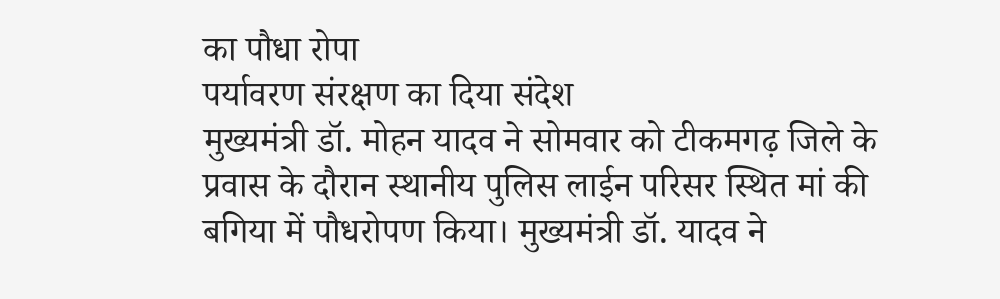का पौधा रोपा
पर्यावरण संरक्षण का दिया संदेश
मुख्यमंत्री डॉ. मोहन यादव ने सोमवार को टीकमगढ़ जिले के प्रवास के दौरान स्थानीय पुलिस लाईन परिसर स्थित मां की बगिया में पौधरोपण किया। मुख्यमंत्री डॉ. यादव ने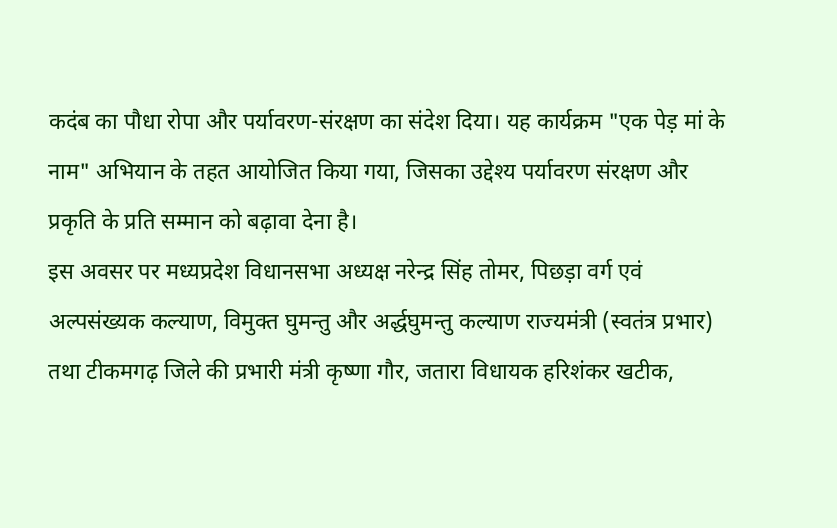कदंब का पौधा रोपा और पर्यावरण-संरक्षण का संदेश दिया। यह कार्यक्रम "एक पेड़ मां के नाम" अभियान के तहत आयोजित किया गया, जिसका उद्देश्य पर्यावरण संरक्षण और प्रकृति के प्रति सम्मान को बढ़ावा देना है।
इस अवसर पर मध्यप्रदेश विधानसभा अध्यक्ष नरेन्द्र सिंह तोमर, पिछड़ा वर्ग एवं अल्पसंख्यक कल्याण, विमुक्त घुमन्तु और अर्द्धघुमन्तु कल्याण राज्यमंत्री (स्वतंत्र प्रभार) तथा टीकमगढ़ जिले की प्रभारी मंत्री कृष्णा गौर, जतारा विधायक हरिशंकर खटीक,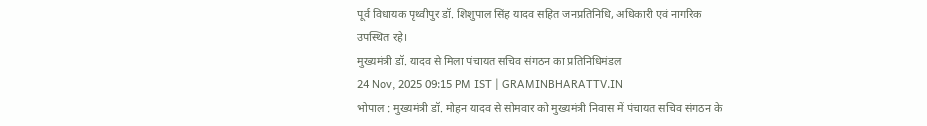पूर्व विधायक पृथ्वीपुर डॉ. शिशुपाल सिंह यादव सहित जनप्रतिनिधि, अधिकारी एवं नागरिक उपस्थित रहे।
मुख्यमंत्री डॉ. यादव से मिला पंचायत सचिव संगठन का प्रतिनिधिमंडल
24 Nov, 2025 09:15 PM IST | GRAMINBHARATTV.IN
भोपाल : मुख्यमंत्री डॉ. मोहन यादव से सोमवार को मुख्यमंत्री निवास में पंचायत सचिव संगठन के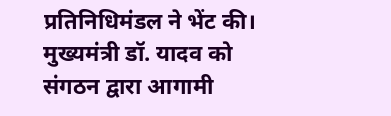प्रतिनिधिमंडल ने भेंट की। मुख्यमंत्री डॉ. यादव को संगठन द्वारा आगामी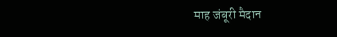माह जंबूरी मैदान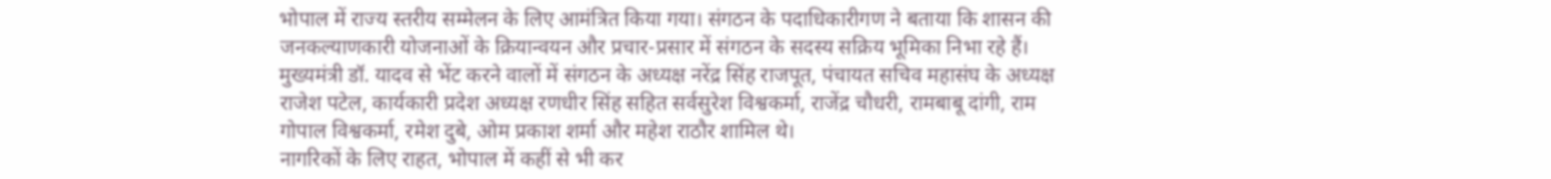भोपाल में राज्य स्तरीय सम्मेलन के लिए आमंत्रित किया गया। संगठन के पदाधिकारीगण ने बताया कि शासन की जनकल्याणकारी योजनाओं के क्रियान्वयन और प्रचार-प्रसार में संगठन के सदस्य सक्रिय भूमिका निभा रहे हैं।
मुख्यमंत्री डॉ. यादव से भेंट करने वालों में संगठन के अध्यक्ष नरेंद्र सिंह राजपूत, पंचायत सचिव महासंघ के अध्यक्ष राजेश पटेल, कार्यकारी प्रदेश अध्यक्ष रणधीर सिंह सहित सर्वसुरेश विश्वकर्मा, राजेंद्र चौधरी, रामबाबू दांगी, राम गोपाल विश्वकर्मा, रमेश दुबे, ओम प्रकाश शर्मा और महेश राठौर शामिल थे।
नागरिकों के लिए राहत, भोपाल में कहीं से भी कर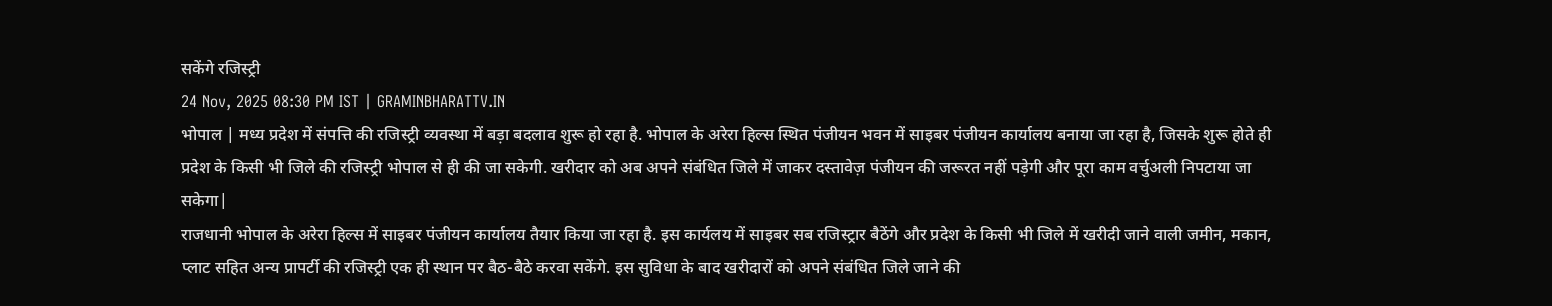सकेंगे रजिस्ट्री
24 Nov, 2025 08:30 PM IST | GRAMINBHARATTV.IN
भोपाल | मध्य प्रदेश में संपत्ति की रजिस्ट्री व्यवस्था में बड़ा बदलाव शुरू हो रहा है. भोपाल के अरेरा हिल्स स्थित पंजीयन भवन में साइबर पंजीयन कार्यालय बनाया जा रहा है, जिसके शुरू होते ही प्रदेश के किसी भी जिले की रजिस्ट्री भोपाल से ही की जा सकेगी. खरीदार को अब अपने संबंधित जिले में जाकर दस्तावेज़ पंजीयन की जरूरत नहीं पड़ेगी और पूरा काम वर्चुअली निपटाया जा सकेगा|
राजधानी भोपाल के अरेरा हिल्स में साइबर पंजीयन कार्यालय तैयार किया जा रहा है. इस कार्यलय में साइबर सब रजिस्ट्रार बैठेंगे और प्रदेश के किसी भी जिले में खरीदी जाने वाली जमीन, मकान, प्लाट सहित अन्य प्रापर्टी की रजिस्ट्री एक ही स्थान पर बैठ-बैठे करवा सकेंगे. इस सुविधा के बाद खरीदारों को अपने संबंधित जिले जाने की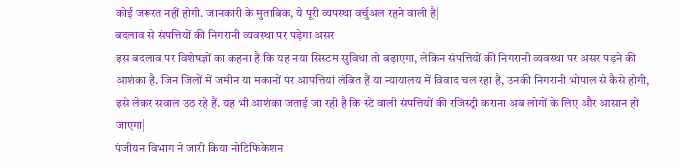कोई जरूरत नहीं होगी. जानकारी के मुताबिक, ये पूरी व्यपस्था वर्चुअल रहने वाली है|
बदलाव से संपत्तियों की निगरानी व्यवस्था पर पड़ेगा असर
इस बदलाव पर विशेषज्ञों का कहना है कि यह नया सिस्टम सुविधा तो बढ़ाएगा, लेकिन संपत्तियों की निगरानी व्यवस्था पर असर पड़ने की आशंका है. जिन जिलों में जमीन या मकानों पर आपत्तियां लंबित हैं या न्यायालय में विवाद चल रहा है, उनकी निगरानी भोपाल से कैसे होगी, इसे लेकर सवाल उठ रहे हैं. यह भी आशंका जताई जा रही है कि स्टे वाली संपत्तियों की रजिस्ट्री कराना अब लोगों के लिए और आसान हो जाएगा|
पंजीयन विभाग ने जारी किया नोटिफिकेशन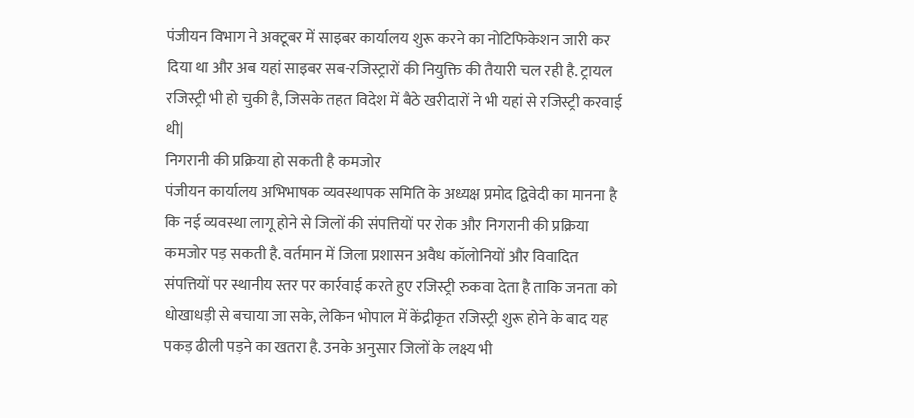पंजीयन विभाग ने अक्टूबर में साइबर कार्यालय शुरू करने का नोटिफिकेशन जारी कर दिया था और अब यहां साइबर सब-रजिस्ट्रारों की नियुक्ति की तैयारी चल रही है. ट्रायल रजिस्ट्री भी हो चुकी है, जिसके तहत विदेश में बैठे खरीदारों ने भी यहां से रजिस्ट्री करवाई थी|
निगरानी की प्रक्रिया हो सकती है कमजोर
पंजीयन कार्यालय अभिभाषक व्यवस्थापक समिति के अध्यक्ष प्रमोद द्विवेदी का मानना है कि नई व्यवस्था लागू होने से जिलों की संपत्तियों पर रोक और निगरानी की प्रक्रिया कमजोर पड़ सकती है. वर्तमान में जिला प्रशासन अवैध कॉलोनियों और विवादित संपत्तियों पर स्थानीय स्तर पर कार्रवाई करते हुए रजिस्ट्री रुकवा देता है ताकि जनता को धोखाधड़ी से बचाया जा सके, लेकिन भोपाल में केंद्रीकृत रजिस्ट्री शुरू होने के बाद यह पकड़ ढीली पड़ने का खतरा है. उनके अनुसार जिलों के लक्ष्य भी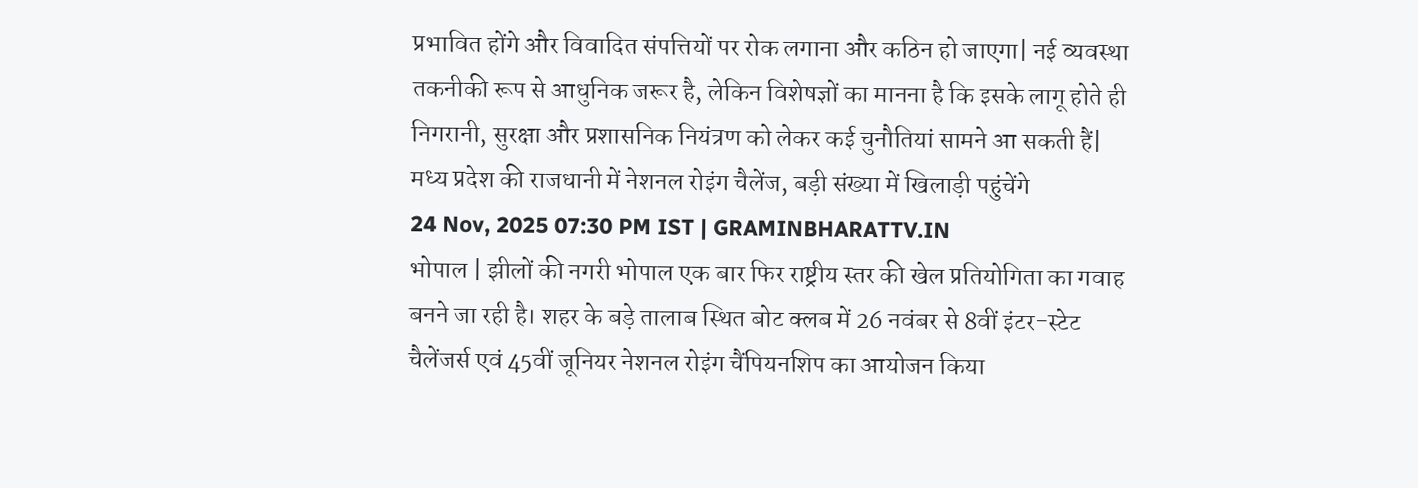प्रभावित होंगे और विवादित संपत्तियों पर रोक लगाना और कठिन हो जाएगा| नई व्यवस्था तकनीकी रूप से आधुनिक जरूर है, लेकिन विशेषज्ञों का मानना है कि इसके लागू होते ही निगरानी, सुरक्षा और प्रशासनिक नियंत्रण को लेकर कई चुनौतियां सामने आ सकती हैं|
मध्य प्रदेश की राजधानी में नेशनल रोइंग चैलेंज, बड़ी संख्या में खिलाड़ी पहुंचेंगे
24 Nov, 2025 07:30 PM IST | GRAMINBHARATTV.IN
भोपाल | झीलों की नगरी भोपाल एक बार फिर राष्ट्रीय स्तर की खेल प्रतियोगिता का गवाह बनने जा रही है। शहर के बड़े तालाब स्थित बोट क्लब में 26 नवंबर से 8वीं इंटर-स्टेट चैलेंजर्स एवं 45वीं जूनियर नेशनल रोइंग चैंपियनशिप का आयोजन किया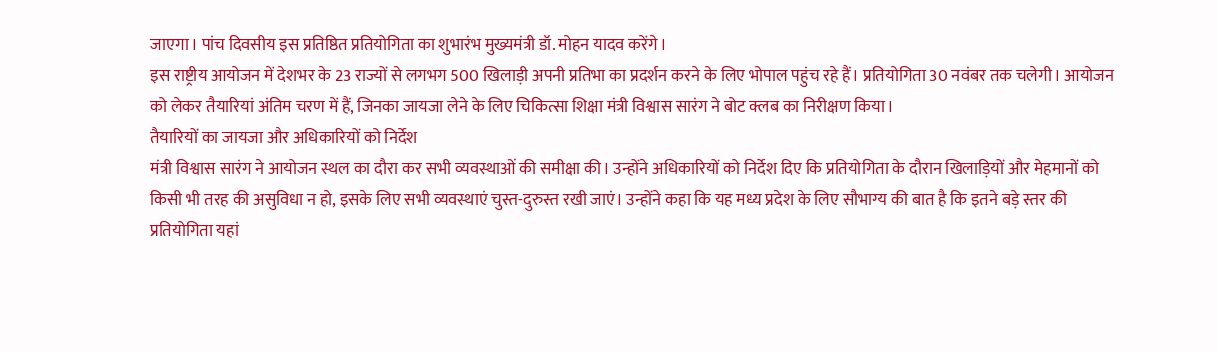जाएगा। पांच दिवसीय इस प्रतिष्ठित प्रतियोगिता का शुभारंभ मुख्यमंत्री डॉ. मोहन यादव करेंगे।
इस राष्ट्रीय आयोजन में देशभर के 23 राज्यों से लगभग 500 खिलाड़ी अपनी प्रतिभा का प्रदर्शन करने के लिए भोपाल पहुंच रहे हैं। प्रतियोगिता 30 नवंबर तक चलेगी। आयोजन को लेकर तैयारियां अंतिम चरण में हैं, जिनका जायजा लेने के लिए चिकित्सा शिक्षा मंत्री विश्वास सारंग ने बोट क्लब का निरीक्षण किया।
तैयारियों का जायजा और अधिकारियों को निर्देश
मंत्री विश्वास सारंग ने आयोजन स्थल का दौरा कर सभी व्यवस्थाओं की समीक्षा की। उन्होंने अधिकारियों को निर्देश दिए कि प्रतियोगिता के दौरान खिलाड़ियों और मेहमानों को किसी भी तरह की असुविधा न हो, इसके लिए सभी व्यवस्थाएं चुस्त-दुरुस्त रखी जाएं। उन्होंने कहा कि यह मध्य प्रदेश के लिए सौभाग्य की बात है कि इतने बड़े स्तर की प्रतियोगिता यहां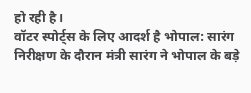हो रही है।
वॉटर स्पोर्ट्स के लिए आदर्श है भोपाल: सारंग
निरीक्षण के दौरान मंत्री सारंग ने भोपाल के बड़े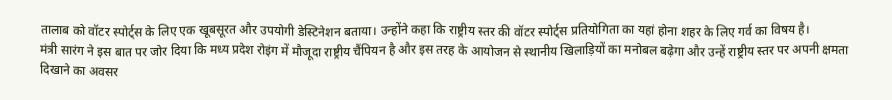तालाब को वॉटर स्पोर्ट्स के लिए एक खूबसूरत और उपयोगी डेस्टिनेशन बताया। उन्होंने कहा कि राष्ट्रीय स्तर की वॉटर स्पोर्ट्स प्रतियोगिता का यहां होना शहर के लिए गर्व का विषय है।
मंत्री सारंग ने इस बात पर जोर दिया कि मध्य प्रदेश रोइंग में मौजूदा राष्ट्रीय चैंपियन है और इस तरह के आयोजन से स्थानीय खिलाड़ियों का मनोबल बढ़ेगा और उन्हें राष्ट्रीय स्तर पर अपनी क्षमता दिखाने का अवसर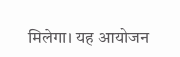मिलेगा। यह आयोजन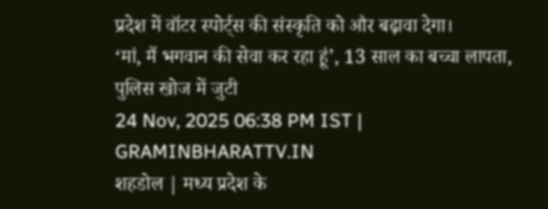प्रदेश में वॉटर स्पोर्ट्स की संस्कृति को और बढ़ावा देगा।
‘मां, मैं भगवान की सेवा कर रहा हूं’, 13 साल का बच्चा लापता, पुलिस खोज में जुटी
24 Nov, 2025 06:38 PM IST | GRAMINBHARATTV.IN
शहडोल | मध्य प्रदेश के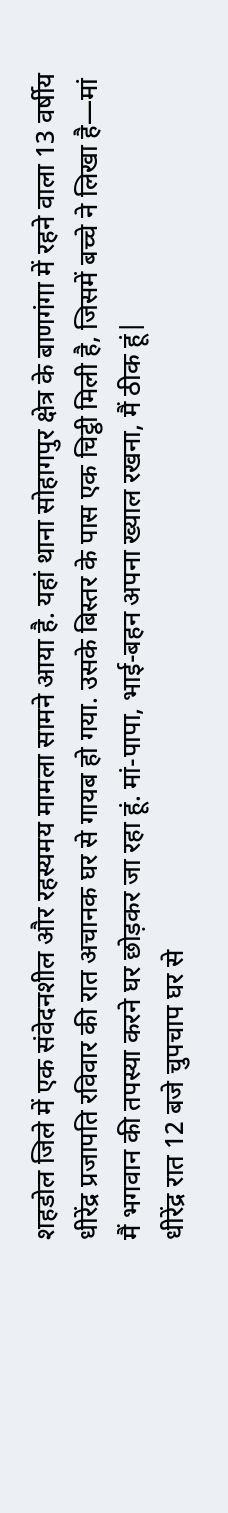शहडोल जिले में एक संवेदनशील और रहस्यमय मामला सामने आया है. यहां थाना सोहागपुर क्षेत्र के बाणगंगा में रहने वाला 13 वर्षीय धीरेंद्र प्रजापति रविवार की रात अचानक घर से गायब हो गया. उसके बिस्तर के पास एक चिट्ठी मिली है, जिसमें बच्चे ने लिखा है—मां मैं भगवान की तपस्या करने घर छोड़कर जा रहा हूं. मां-पापा, भाई-बहन अपना ख्याल रखना, मैं ठीक हूं|
धीरेंद्र रात 12 बजे चुपचाप घर से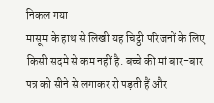निकल गया
मासूम के हाथ से लिखी यह चिट्ठी परिजनों के लिए किसी सदमे से कम नहीं है. बच्चे की मां बार-बार पत्र को सीने से लगाकर रो पड़ती हैं और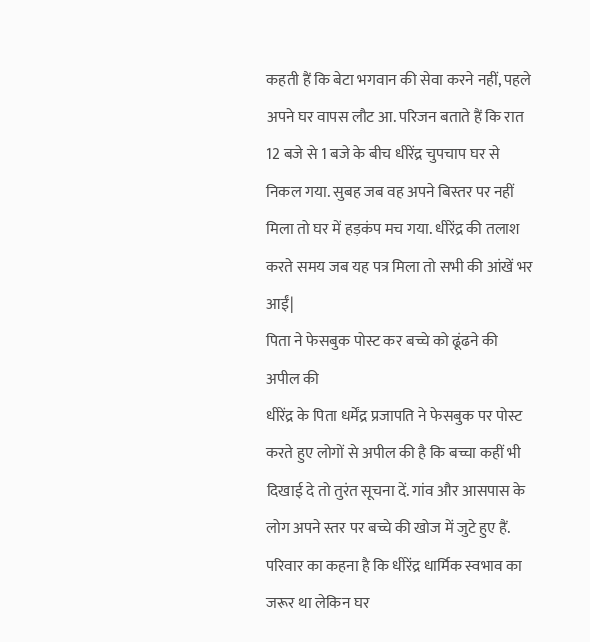कहती हैं कि बेटा भगवान की सेवा करने नहीं, पहले अपने घर वापस लौट आ. परिजन बताते हैं कि रात 12 बजे से 1 बजे के बीच धीरेंद्र चुपचाप घर से निकल गया. सुबह जब वह अपने बिस्तर पर नहीं मिला तो घर में हड़कंप मच गया. धीरेंद्र की तलाश करते समय जब यह पत्र मिला तो सभी की आंखें भर आईं|
पिता ने फेसबुक पोस्ट कर बच्चे को ढूंढने की अपील की
धीरेंद्र के पिता धर्मेंद्र प्रजापति ने फेसबुक पर पोस्ट करते हुए लोगों से अपील की है कि बच्चा कहीं भी दिखाई दे तो तुरंत सूचना दें. गांव और आसपास के लोग अपने स्तर पर बच्चे की खोज में जुटे हुए हैं. परिवार का कहना है कि धीरेंद्र धार्मिक स्वभाव का जरूर था लेकिन घर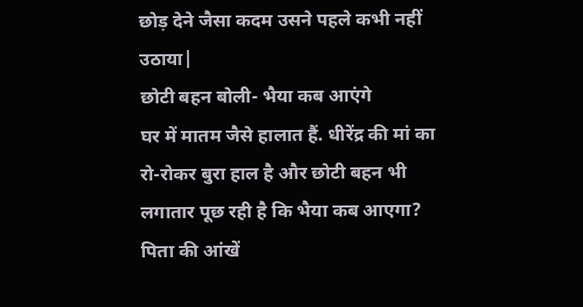छोड़ देने जैसा कदम उसने पहले कभी नहीं उठाया|
छोटी बहन बोली- भैया कब आएंगे
घर में मातम जैसे हालात हैं. धीरेंद्र की मां का रो-रोकर बुरा हाल है और छोटी बहन भी लगातार पूछ रही है कि भैया कब आएगा? पिता की आंखें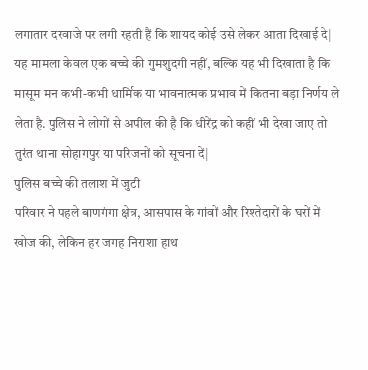लगातार दरवाजे पर लगी रहती हैं कि शायद कोई उसे लेकर आता दिखाई दे|
यह मामला केवल एक बच्चे की गुमशुदगी नहीं, बल्कि यह भी दिखाता है कि मासूम मन कभी-कभी धार्मिक या भावनात्मक प्रभाव में कितना बड़ा निर्णय ले लेता है. पुलिस ने लोगों से अपील की है कि धीरेंद्र को कहीं भी देखा जाए तो तुरंत थाना सोहागपुर या परिजनों को सूचना दें|
पुलिस बच्चे की तलाश में जुटी
परिवार ने पहले बाणगंगा क्षेत्र, आसपास के गांवों और रिश्तेदारों के घरों में खोज की, लेकिन हर जगह निराशा हाथ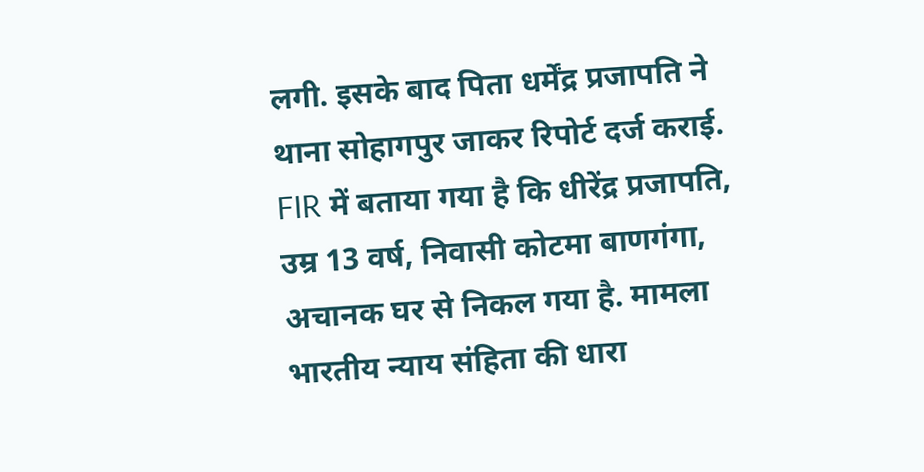लगी. इसके बाद पिता धर्मेंद्र प्रजापति ने थाना सोहागपुर जाकर रिपोर्ट दर्ज कराई. FIR में बताया गया है कि धीरेंद्र प्रजापति, उम्र 13 वर्ष, निवासी कोटमा बाणगंगा, अचानक घर से निकल गया है. मामला भारतीय न्याय संहिता की धारा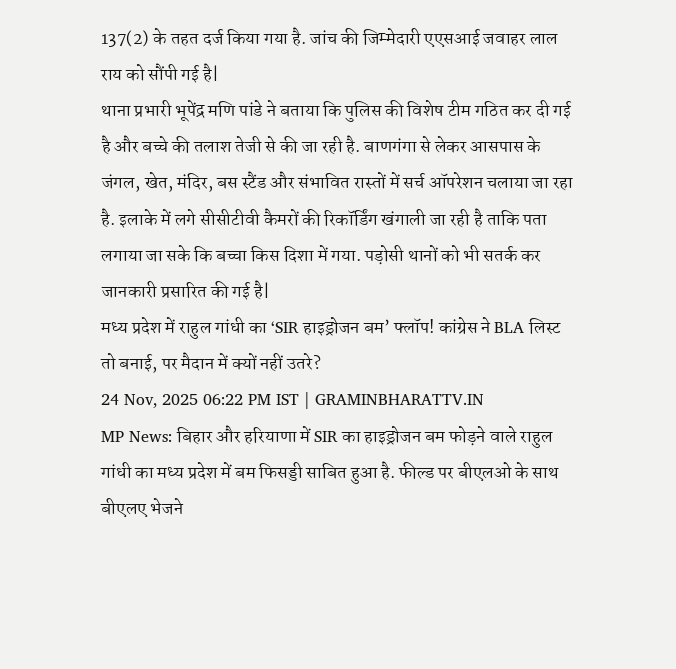137(2) के तहत दर्ज किया गया है. जांच की जिम्मेदारी एएसआई जवाहर लाल राय को सौंपी गई है|
थाना प्रभारी भूपेंद्र मणि पांडे ने बताया कि पुलिस की विशेष टीम गठित कर दी गई है और बच्चे की तलाश तेजी से की जा रही है. बाणगंगा से लेकर आसपास के जंगल, खेत, मंदिर, बस स्टैंड और संभावित रास्तों में सर्च ऑपरेशन चलाया जा रहा है. इलाके में लगे सीसीटीवी कैमरों की रिकॉर्डिंग खंगाली जा रही है ताकि पता लगाया जा सके कि बच्चा किस दिशा में गया. पड़ोसी थानों को भी सतर्क कर जानकारी प्रसारित की गई है|
मध्य प्रदेश में राहुल गांधी का ‘SIR हाइड्रोजन बम’ फ्लॉप! कांग्रेस ने BLA लिस्ट तो बनाई, पर मैदान में क्यों नहीं उतरे?
24 Nov, 2025 06:22 PM IST | GRAMINBHARATTV.IN
MP News: बिहार और हरियाणा में SIR का हाइड्रोजन बम फोड़ने वाले राहुल गांधी का मध्य प्रदेश में बम फिसड्डी साबित हुआ है. फील्ड पर बीएलओ के साथ बीएलए भेजने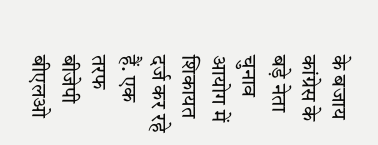के बजाय कांग्रेस के बड़े नेता चुनाव आयोग में शिकायत दर्ज कर रहे हैं. एक तरफ बीजेपी बीएलओ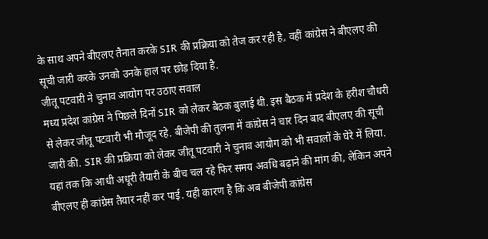के साथ अपने बीएलए तैनात करके SIR की प्रक्रिया को तेज कर रही है, वहीं कांग्रेस ने बीएलए की सूची जारी करके उनको उनके हाल पर छोड़ दिया है.
जीतू पटवारी ने चुनाव आयोग पर उठाए सवाल
मध्य प्रदेश कांग्रेस ने पिछले दिनों SIR को लेकर बैठक बुलाई थी. इस बैठक में प्रदेश के हरीश चौधरी से लेकर जीतू पटवारी भी मौजूद रहे. बीजेपी की तुलना में कांग्रेस ने चार दिन बाद बीएलए की सूची जारी की. SIR की प्रक्रिया को लेकर जीतू पटवारी ने चुनाव आयोग को भी सवालों के घेरे में लिया. यहां तक कि आधी अधूरी तैयारी के बीच चल रहे फिर समय अवधि बढ़ाने की मांग की, लेकिन अपने बीएलए ही कांग्रेस तैयार नहीं कर पाई. यही कारण है कि अब बीजेपी कांग्रेस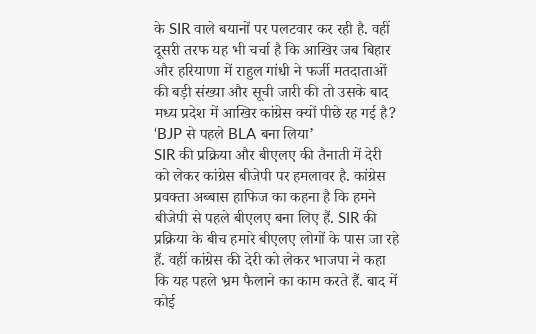के SIR वाले बयानों पर पलटवार कर रही है. वहीं दूसरी तरफ यह भी चर्चा है कि आखिर जब बिहार और हरियाणा में राहुल गांधी ने फर्जी मतदाताओं की बड़ी संख्या और सूची जारी की तो उसके बाद मध्य प्रदेश में आखिर कांग्रेस क्यों पीछे रह गई है?
‘BJP से पहले BLA बना लिया’
SIR की प्रक्रिया और बीएलए की तैनाती में देरी को लेकर कांग्रेस बीजेपी पर हमलावर है. कांग्रेस प्रवक्ता अब्बास हाफिज का कहना है कि हमने बीजेपी से पहले बीएलए बना लिए हैं. SIR की प्रक्रिया के बीच हमारे बीएलए लोगों के पास जा रहे हैं. वहीं कांग्रेस की देरी को लेकर भाजपा ने कहा कि यह पहले भ्रम फैलाने का काम करते हैं. बाद में कोई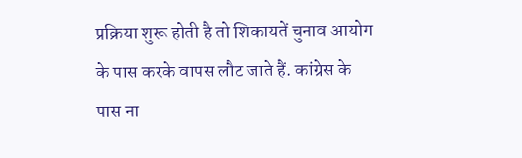प्रक्रिया शुरू होती है तो शिकायतें चुनाव आयोग के पास करके वापस लौट जाते हैं. कांग्रेस के पास ना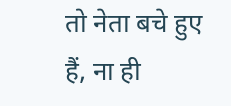तो नेता बचे हुए हैं, ना ही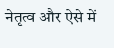नेतृत्व और ऐसे में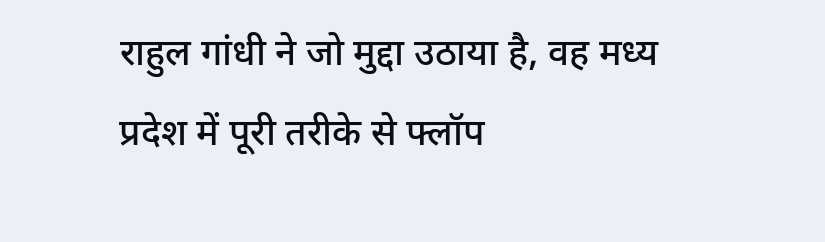राहुल गांधी ने जो मुद्दा उठाया है, वह मध्य प्रदेश में पूरी तरीके से फ्लॉप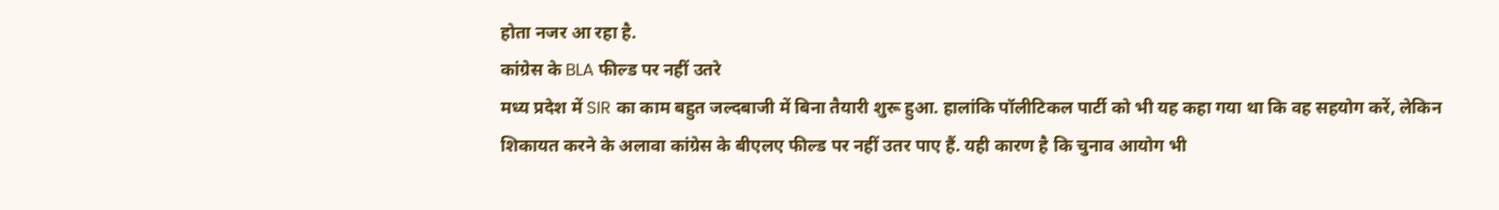होता नजर आ रहा है.
कांग्रेस के BLA फील्ड पर नहीं उतरे
मध्य प्रदेश में SIR का काम बहुत जल्दबाजी में बिना तैयारी शुरू हुआ. हालांकि पॉलीटिकल पार्टी को भी यह कहा गया था कि वह सहयोग करें, लेकिन शिकायत करने के अलावा कांग्रेस के बीएलए फील्ड पर नहीं उतर पाए हैं. यही कारण है कि चुनाव आयोग भी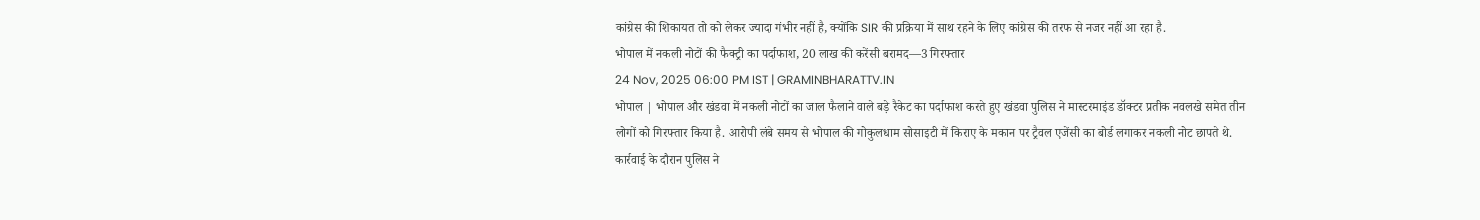कांग्रेस की शिकायत तो को लेकर ज्यादा गंभीर नहीं है, क्योंकि SIR की प्रक्रिया में साथ रहने के लिए कांग्रेस की तरफ से नजर नहीं आ रहा है.
भोपाल में नकली नोटों की फैक्ट्री का पर्दाफाश, 20 लाख की करेंसी बरामद—3 गिरफ्तार
24 Nov, 2025 06:00 PM IST | GRAMINBHARATTV.IN
भोपाल | भोपाल और खंडवा में नकली नोटों का जाल फैलाने वाले बड़े रैकेट का पर्दाफाश करते हुए खंडवा पुलिस ने मास्टरमाइंड डॉक्टर प्रतीक नवलखे समेत तीन लोगों को गिरफ्तार किया है. आरोपी लंबे समय से भोपाल की गोकुलधाम सोसाइटी में किराए के मकान पर ट्रैवल एजेंसी का बोर्ड लगाकर नकली नोट छापते थे. कार्रवाई के दौरान पुलिस ने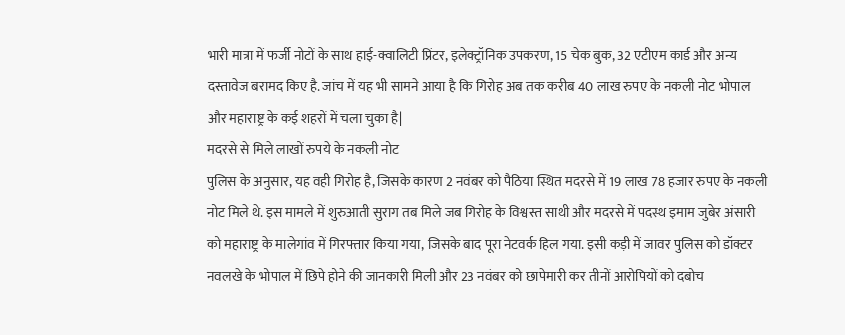भारी मात्रा में फर्जी नोटों के साथ हाई-क्वालिटी प्रिंटर, इलेक्ट्रॉनिक उपकरण, 15 चेक बुक, 32 एटीएम कार्ड और अन्य दस्तावेज बरामद किए है. जांच में यह भी सामने आया है कि गिरोह अब तक करीब 40 लाख रुपए के नकली नोट भोपाल और महाराष्ट्र के कई शहरों में चला चुका है|
मदरसे से मिले लाखों रुपये के नकली नोट
पुलिस के अनुसार, यह वही गिरोह है, जिसके कारण 2 नवंबर को पैठिया स्थित मदरसे में 19 लाख 78 हजार रुपए के नकली नोट मिले थे. इस मामले में शुरुआती सुराग तब मिले जब गिरोह के विश्वस्त साथी और मदरसे में पदस्थ इमाम जुबेर अंसारी को महाराष्ट्र के मालेगांव में गिरफ्तार किया गया, जिसके बाद पूरा नेटवर्क हिल गया. इसी कड़ी में जावर पुलिस को डॉक्टर नवलखे के भोपाल में छिपे होने की जानकारी मिली और 23 नवंबर को छापेमारी कर तीनों आरोपियों को दबोच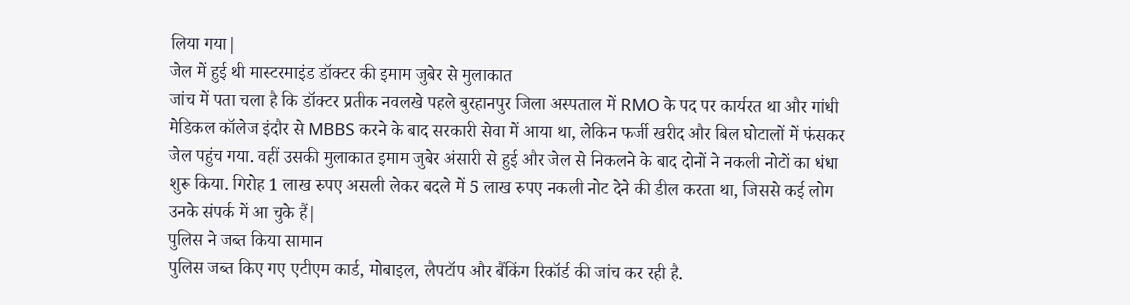लिया गया|
जेल में हुई थी मास्टरमाइंड डॉक्टर की इमाम जुबेर से मुलाकात
जांच में पता चला है कि डॉक्टर प्रतीक नवलखे पहले बुरहानपुर जिला अस्पताल में RMO के पद पर कार्यरत था और गांधी मेडिकल कॉलेज इंदौर से MBBS करने के बाद सरकारी सेवा में आया था, लेकिन फर्जी खरीद और बिल घोटालों में फंसकर जेल पहुंच गया. वहीं उसकी मुलाकात इमाम जुबेर अंसारी से हुई और जेल से निकलने के बाद दोनों ने नकली नोटों का धंधा शुरू किया. गिरोह 1 लाख रुपए असली लेकर बदले में 5 लाख रुपए नकली नोट देने की डील करता था, जिससे कई लोग उनके संपर्क में आ चुके हैं|
पुलिस ने जब्त किया सामान
पुलिस जब्त किए गए एटीएम कार्ड, मोबाइल, लैपटॉप और बैंकिंग रिकॉर्ड की जांच कर रही है.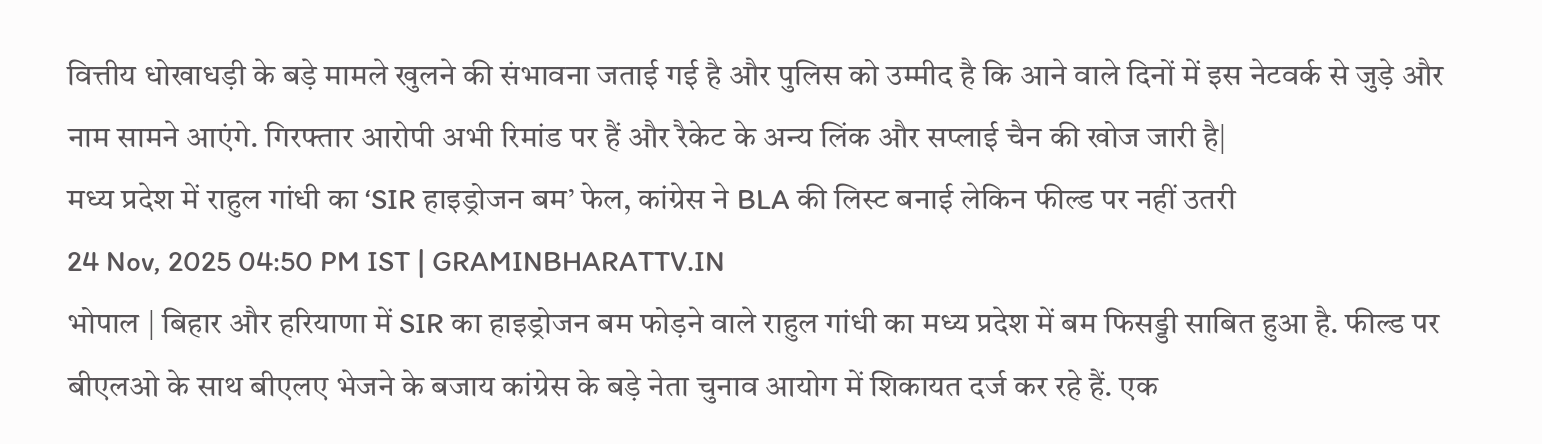वित्तीय धोखाधड़ी के बड़े मामले खुलने की संभावना जताई गई है और पुलिस को उम्मीद है कि आने वाले दिनों में इस नेटवर्क से जुड़े और नाम सामने आएंगे. गिरफ्तार आरोपी अभी रिमांड पर हैं और रैकेट के अन्य लिंक और सप्लाई चैन की खोज जारी है|
मध्य प्रदेश में राहुल गांधी का ‘SIR हाइड्रोजन बम’ फेल, कांग्रेस ने BLA की लिस्ट बनाई लेकिन फील्ड पर नहीं उतरी
24 Nov, 2025 04:50 PM IST | GRAMINBHARATTV.IN
भोपाल | बिहार और हरियाणा में SIR का हाइड्रोजन बम फोड़ने वाले राहुल गांधी का मध्य प्रदेश में बम फिसड्डी साबित हुआ है. फील्ड पर बीएलओ के साथ बीएलए भेजने के बजाय कांग्रेस के बड़े नेता चुनाव आयोग में शिकायत दर्ज कर रहे हैं. एक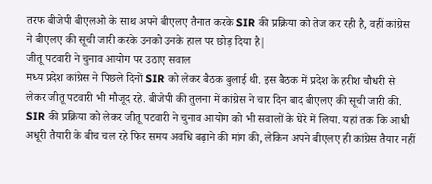तरफ बीजेपी बीएलओ के साथ अपने बीएलए तैनात करके SIR की प्रक्रिया को तेज कर रही है, वहीं कांग्रेस ने बीएलए की सूची जारी करके उनको उनके हाल पर छोड़ दिया है|
जीतू पटवारी ने चुनाव आयोग पर उठाए सवाल
मध्य प्रदेश कांग्रेस ने पिछले दिनों SIR को लेकर बैठक बुलाई थी. इस बैठक में प्रदेश के हरीश चौधरी से लेकर जीतू पटवारी भी मौजूद रहे. बीजेपी की तुलना में कांग्रेस ने चार दिन बाद बीएलए की सूची जारी की. SIR की प्रक्रिया को लेकर जीतू पटवारी ने चुनाव आयोग को भी सवालों के घेरे में लिया. यहां तक कि आधी अधूरी तैयारी के बीच चल रहे फिर समय अवधि बढ़ाने की मांग की, लेकिन अपने बीएलए ही कांग्रेस तैयार नहीं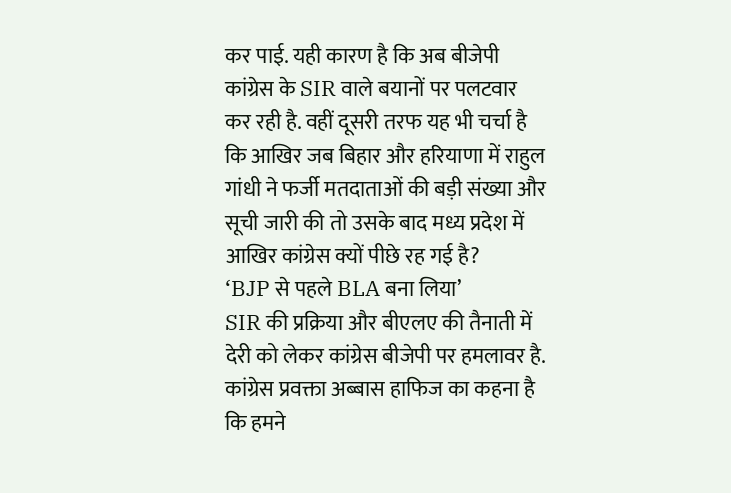कर पाई. यही कारण है कि अब बीजेपी कांग्रेस के SIR वाले बयानों पर पलटवार कर रही है. वहीं दूसरी तरफ यह भी चर्चा है कि आखिर जब बिहार और हरियाणा में राहुल गांधी ने फर्जी मतदाताओं की बड़ी संख्या और सूची जारी की तो उसके बाद मध्य प्रदेश में आखिर कांग्रेस क्यों पीछे रह गई है?
‘BJP से पहले BLA बना लिया’
SIR की प्रक्रिया और बीएलए की तैनाती में देरी को लेकर कांग्रेस बीजेपी पर हमलावर है. कांग्रेस प्रवक्ता अब्बास हाफिज का कहना है कि हमने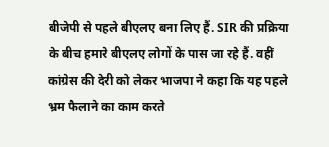बीजेपी से पहले बीएलए बना लिए हैं. SIR की प्रक्रिया के बीच हमारे बीएलए लोगों के पास जा रहे हैं. वहीं कांग्रेस की देरी को लेकर भाजपा ने कहा कि यह पहले भ्रम फैलाने का काम करते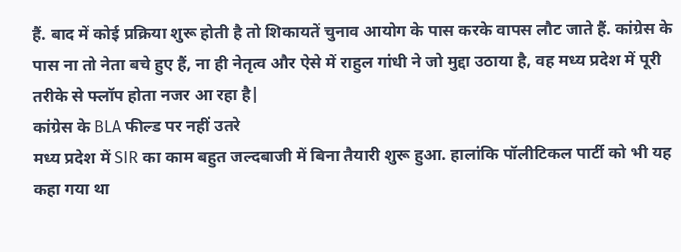हैं. बाद में कोई प्रक्रिया शुरू होती है तो शिकायतें चुनाव आयोग के पास करके वापस लौट जाते हैं. कांग्रेस के पास ना तो नेता बचे हुए हैं, ना ही नेतृत्व और ऐसे में राहुल गांधी ने जो मुद्दा उठाया है, वह मध्य प्रदेश में पूरी तरीके से फ्लॉप होता नजर आ रहा है|
कांग्रेस के BLA फील्ड पर नहीं उतरे
मध्य प्रदेश में SIR का काम बहुत जल्दबाजी में बिना तैयारी शुरू हुआ. हालांकि पॉलीटिकल पार्टी को भी यह कहा गया था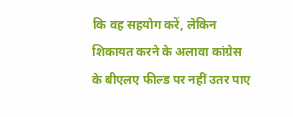कि वह सहयोग करें, लेकिन शिकायत करने के अलावा कांग्रेस के बीएलए फील्ड पर नहीं उतर पाए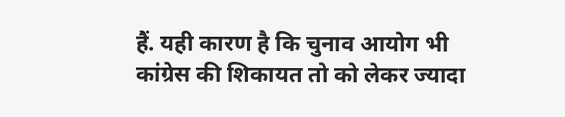हैं. यही कारण है कि चुनाव आयोग भी कांग्रेस की शिकायत तो को लेकर ज्यादा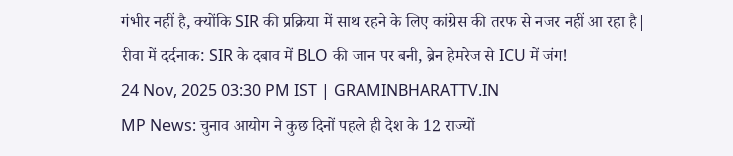गंभीर नहीं है, क्योंकि SIR की प्रक्रिया में साथ रहने के लिए कांग्रेस की तरफ से नजर नहीं आ रहा है|
रीवा में दर्दनाक: SIR के दबाव में BLO की जान पर बनी, ब्रेन हेमरेज से ICU में जंग!
24 Nov, 2025 03:30 PM IST | GRAMINBHARATTV.IN
MP News: चुनाव आयोग ने कुछ दिनों पहले ही देश के 12 राज्यों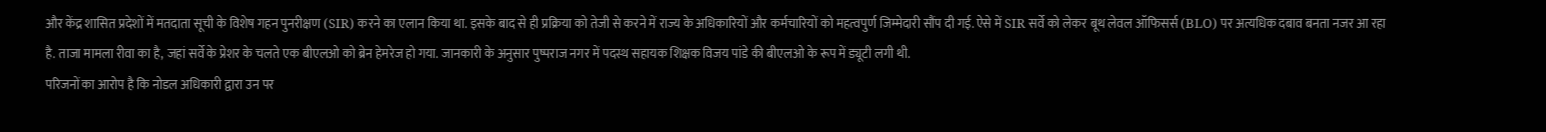और केंद्र शासित प्रदेशों में मतदाता सूची के विशेष गहन पुनरीक्षण (SIR) करने का एलान किया था. इसके बाद से ही प्रक्रिया को तेजी से करने में राज्य के अधिकारियों और कर्मचारियों को महत्वपुर्ण जिम्मेदारी सौंप दी गई. ऐसे में SIR सर्वे को लेकर बूथ लेवल ऑफिसर्स (BLO) पर अत्यधिक दबाव बनता नजर आ रहा है. ताजा मामला रीवा का है, जहां सर्वे के प्रेशर के चलते एक बीएलओ को ब्रेन हेमरेज हो गया. जानकारी के अनुसार पुष्पराज नगर में पदस्थ सहायक शिक्षक विजय पांडे की बीएलओ के रूप में ड्यूटी लगी थी.
परिजनों का आरोप है कि नोडल अधिकारी द्वारा उन पर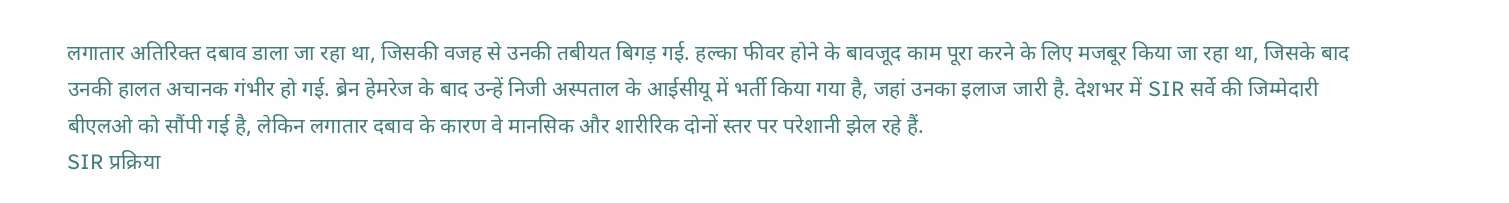लगातार अतिरिक्त दबाव डाला जा रहा था, जिसकी वजह से उनकी तबीयत बिगड़ गई. हल्का फीवर होने के बावजूद काम पूरा करने के लिए मजबूर किया जा रहा था, जिसके बाद उनकी हालत अचानक गंभीर हो गई. ब्रेन हेमरेज के बाद उन्हें निजी अस्पताल के आईसीयू में भर्ती किया गया है, जहां उनका इलाज जारी है. देशभर में SIR सर्वे की जिम्मेदारी बीएलओ को सौंपी गई है, लेकिन लगातार दबाव के कारण वे मानसिक और शारीरिक दोनों स्तर पर परेशानी झेल रहे हैं.
SIR प्रक्रिया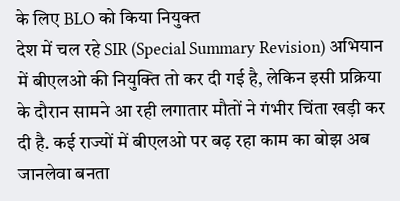के लिए BLO को किया नियुक्त
देश में चल रहे SIR (Special Summary Revision) अभियान में बीएलओ की नियुक्ति तो कर दी गई है, लेकिन इसी प्रक्रिया के दौरान सामने आ रही लगातार मौतों ने गंभीर चिंता खड़ी कर दी है. कई राज्यों में बीएलओ पर बढ़ रहा काम का बोझ अब जानलेवा बनता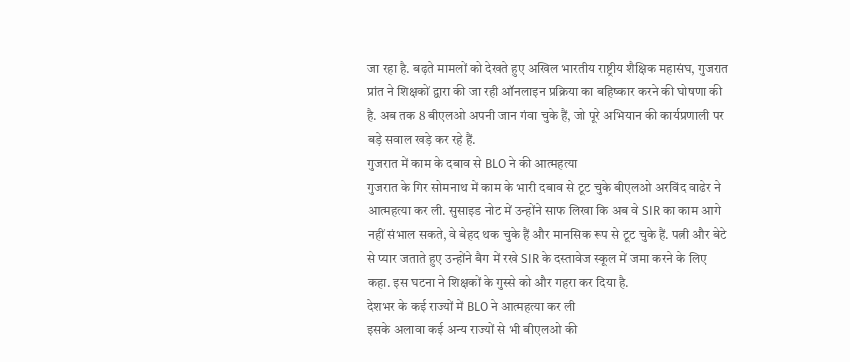जा रहा है. बढ़ते मामलों को देखते हुए अखिल भारतीय राष्ट्रीय शैक्षिक महासंघ, गुजरात प्रांत ने शिक्षकों द्वारा की जा रही ऑनलाइन प्रक्रिया का बहिष्कार करने की घोषणा की है. अब तक 8 बीएलओ अपनी जान गंवा चुके हैं, जो पूरे अभियान की कार्यप्रणाली पर बड़े सवाल खड़े कर रहे हैं.
गुजरात में काम के दबाव से BLO ने की आत्महत्या
गुजरात के गिर सोमनाथ में काम के भारी दबाव से टूट चुके बीएलओ अरविंद वाढेर ने आत्महत्या कर ली. सुसाइड नोट में उन्होंने साफ लिखा कि अब वे SIR का काम आगे नहीं संभाल सकते, वे बेहद थक चुके हैं और मानसिक रूप से टूट चुके हैं. पत्नी और बेटे से प्यार जताते हुए उन्होंने बैग में रखे SIR के दस्तावेज स्कूल में जमा करने के लिए कहा. इस घटना ने शिक्षकों के गुस्से को और गहरा कर दिया है.
देशभर के कई राज्यों में BLO ने आत्महत्या कर ली
इसके अलावा कई अन्य राज्यों से भी बीएलओ की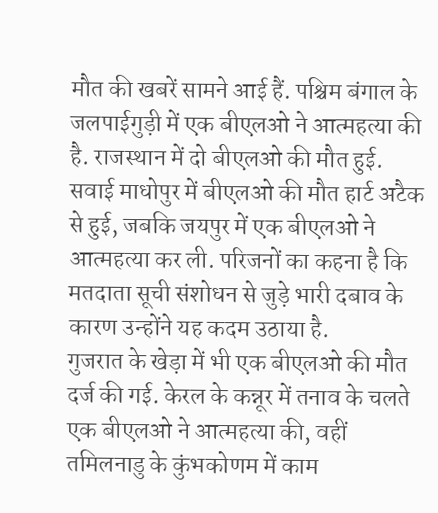मौत की खबरें सामने आई हैं. पश्चिम बंगाल के जलपाईगुड़ी में एक बीएलओ ने आत्महत्या की है. राजस्थान में दो बीएलओ की मौत हुई. सवाई माधोपुर में बीएलओ की मौत हार्ट अटैक से हुई, जबकि जयपुर में एक बीएलओ ने आत्महत्या कर ली. परिजनों का कहना है कि मतदाता सूची संशोधन से जुड़े भारी दबाव के कारण उन्होंने यह कदम उठाया है.
गुजरात के खेड़ा में भी एक बीएलओ की मौत दर्ज की गई. केरल के कन्नूर में तनाव के चलते एक बीएलओ ने आत्महत्या की, वहीं तमिलनाडु के कुंभकोणम में काम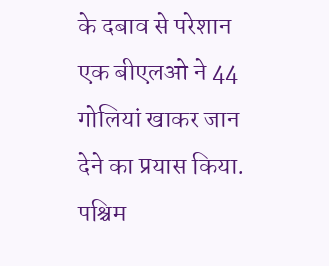के दबाव से परेशान एक बीएलओ ने 44 गोलियां खाकर जान देने का प्रयास किया. पश्चिम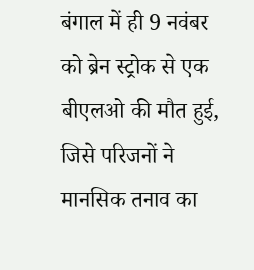बंगाल में ही 9 नवंबर को ब्रेन स्ट्रोक से एक बीएलओ की मौत हुई, जिसे परिजनों ने मानसिक तनाव का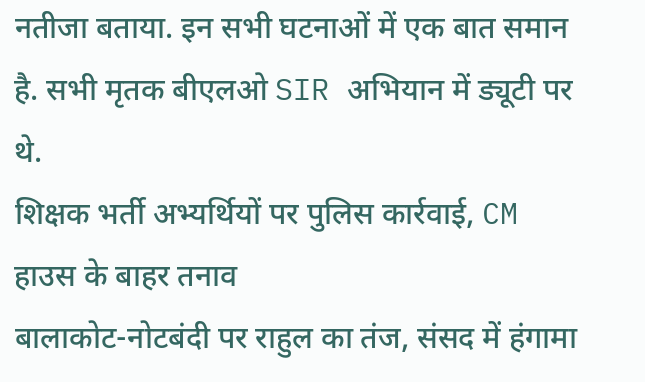नतीजा बताया. इन सभी घटनाओं में एक बात समान है. सभी मृतक बीएलओ SIR अभियान में ड्यूटी पर थे.
शिक्षक भर्ती अभ्यर्थियों पर पुलिस कार्रवाई, CM हाउस के बाहर तनाव
बालाकोट-नोटबंदी पर राहुल का तंज, संसद में हंगामा